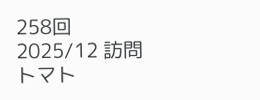258回
2025/12 訪問
トマト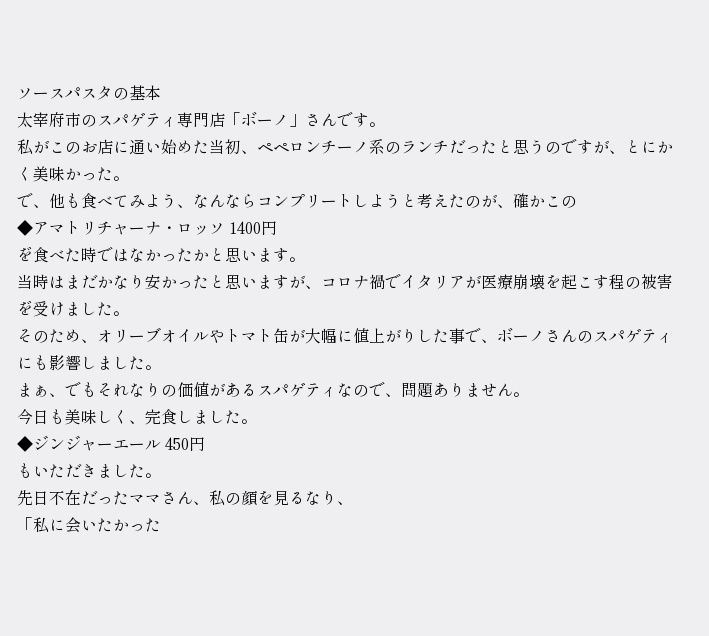ソースパスタの基本
太宰府市のスパゲティ専門店「ボーノ」さんです。
私がこのお店に通い始めた当初、ペペロンチーノ系のランチだったと思うのですが、とにかく美味かった。
で、他も食べてみよう、なんならコンプリートしようと考えたのが、確かこの
◆アマトリチャーナ・ロッソ 1400円
を゙食べた時ではなかったかと思います。
当時はまだかなり安かったと思いますが、コロナ禍でイタリアが医療崩壊を起こす程の被害を゙受けました。
そのため、オリーブオイルやトマト缶が大幅に値上がりした事で、ボーノさんのスパゲティにも影響しました。
まぁ、でもそれなりの価値があるスパゲティなので、問題ありません。
今日も美味しく、完食しました。
◆ジンジャーエール 450円
もいただきました。
先日不在だったママさん、私の顔を見るなり、
「私に会いたかった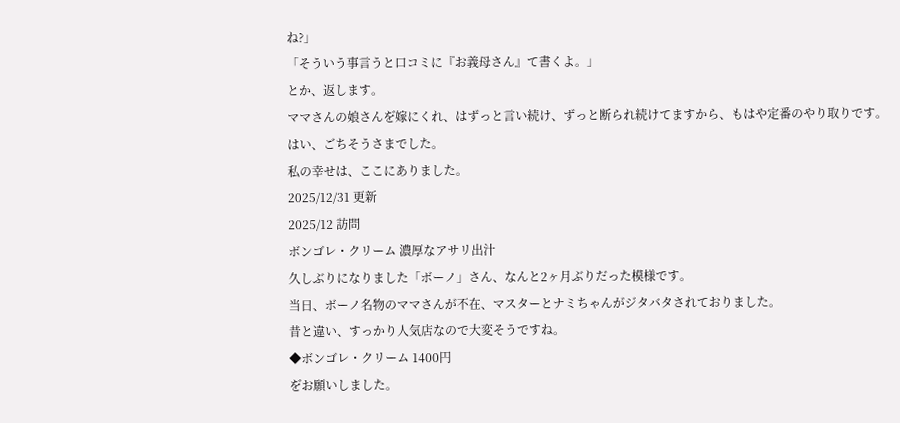ね?」
「そういう事言うと口コミに『お義母さん』て書くよ。」
とか、返します。
ママさんの娘さんを゙嫁にくれ、はずっと言い続け、ずっと断られ続けてますから、もはや定番のやり取りです。
はい、ごちそうさまでした。
私の幸せは、ここにありました。
2025/12/31 更新
2025/12 訪問
ボンゴレ・クリーム 濃厚なアサリ出汁
久しぶりになりました「ボーノ」さん、なんと2ヶ月ぶりだった模様です。
当日、ボーノ名物のママさんが不在、マスターとナミちゃんがジタバタされておりました。
昔と違い、すっかり人気店なので大変そうですね。
◆ボンゴレ・クリーム 1400円
を゙お願いしました。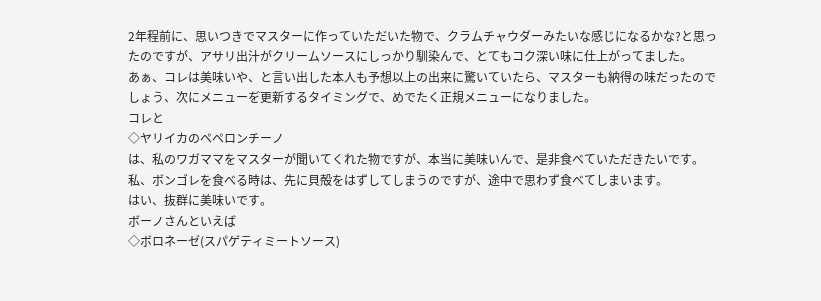2年程前に、思いつきでマスターに作っていただいた物で、クラムチャウダーみたいな感じになるかな?と思ったのですが、アサリ出汁がクリームソースにしっかり馴染んで、とてもコク深い味に仕上がってました。
あぁ、コレは美味いや、と言い出した本人も予想以上の出来に驚いていたら、マスターも納得の味だったのでしょう、次にメニューを゙更新するタイミングで、めでたく正規メニューになりました。
コレと
◇ヤリイカのペペロンチーノ
は、私のワガママをマスターが聞いてくれた物ですが、本当に美味いんで、是非食べていただきたいです。
私、ボンゴレを食べる時は、先に貝殻をはずしてしまうのですが、途中で思わず食べてしまいます。
はい、抜群に美味いです。
ボーノさんといえば
◇ボロネーゼ(スパゲティミートソース)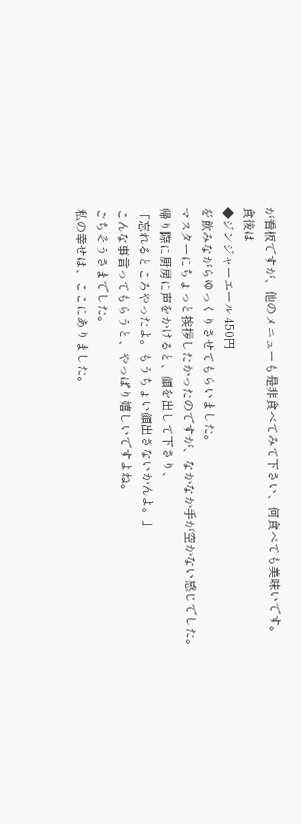が看板ですが、他のメニューも是非食べてみて下さい、何食べても美味いです。
食後は
◆ジンジャーエール 450円
を゙飲みながらゆっくりさせてもらいました。
マスターにちょっと挨拶したかったのですが、なかなか手が空かない感じでした。
帰り際に厨房に声をかけると、顔を出して下さり、
「忘れるところやったよ。もうちょい顔出さないかんよ。」
こんな事言ってもらうと、やっぱり嬉しいですよね。
ごちそうさまでした。
私の幸せは、ここにありました。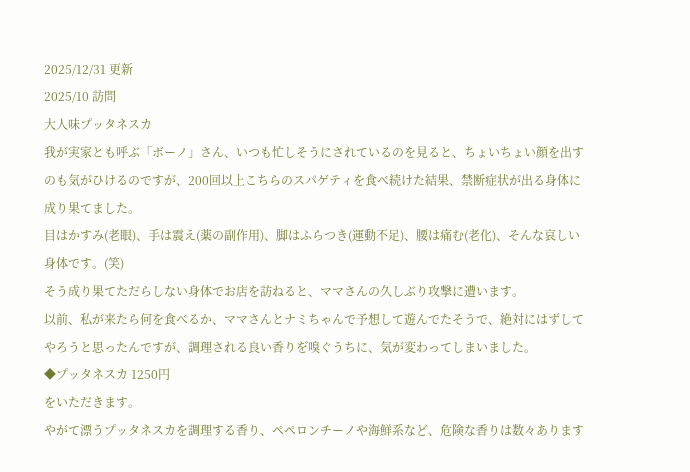2025/12/31 更新
2025/10 訪問
大人味プッタネスカ
我が実家とも呼ぶ「ボーノ」さん、いつも忙しそうにされているのを見ると、ちょいちょい顔を出すのも気がひけるのですが、200回以上こちらのスパゲティを食べ続けた結果、禁断症状が出る身体に成り果てました。
目はかすみ(老眼)、手は震え(薬の副作用)、脚はふらつき(運動不足)、腰は痛む(老化)、そんな哀しい身体です。(笑)
そう成り果てただらしない身体でお店を訪ねると、ママさんの久しぶり攻撃に遭います。
以前、私が来たら何を食べるか、ママさんとナミちゃんで予想して遊んでたそうで、絶対にはずしてやろうと思ったんですが、調理される良い香りを゙嗅ぐうちに、気が変わってしまいました。
◆プッタネスカ 1250円
をいただきます。
やがて漂うプッタネスカを調理する香り、ペペロンチーノや海鮮系など、危険な香りは数々あります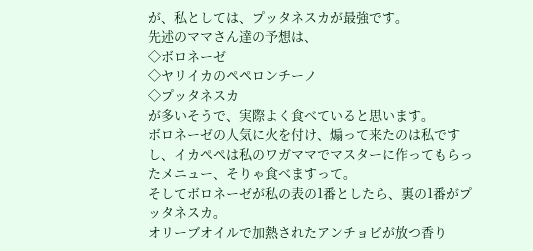が、私としては、プッタネスカが最強です。
先述のママさん達の予想は、
◇ボロネーゼ
◇ヤリイカのペペロンチーノ
◇プッタネスカ
が多いそうで、実際よく食べていると思います。
ボロネーゼの人気に火を付け、煽って来たのは私ですし、イカぺぺは私のワガママでマスターに作ってもらったメニュー、そりゃ食べますって。
そしてボロネーゼが私の表の1番としたら、裏の1番がプッタネスカ。
オリーブオイルで加熱されたアンチョビが放つ香り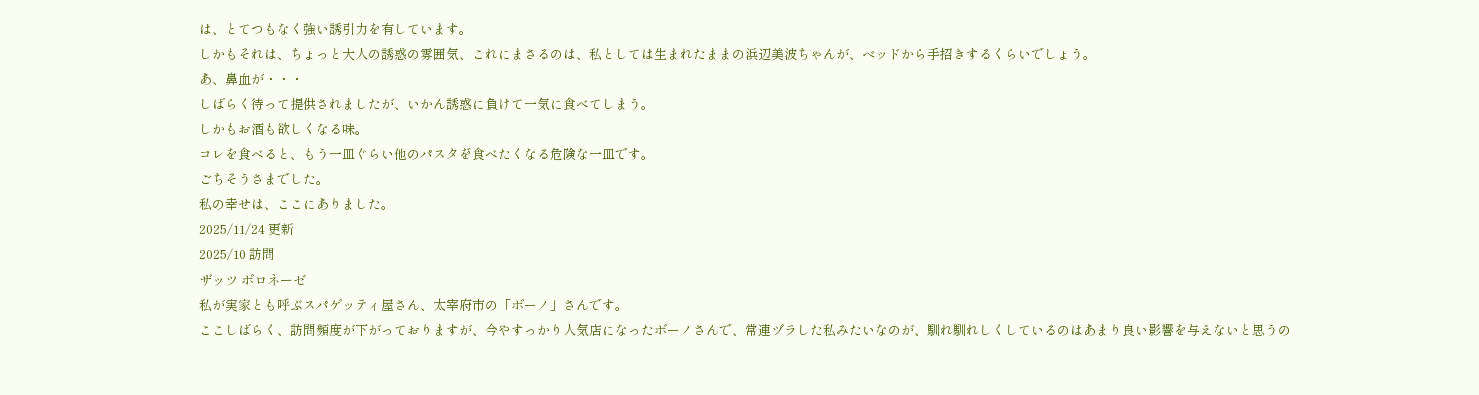は、とてつもなく強い誘引力を有しています。
しかもそれは、ちょっと大人の誘惑の雰囲気、これにまさるのは、私としては生まれたままの浜辺美波ちゃんが、ベッドから手招きするくらいでしょう。
あ、鼻血が・・・
しばらく待って提供されましたが、いかん誘惑に負けて一気に食べてしまう。
しかもお酒も欲しくなる味。
コレを食べると、もう一皿ぐらい他のパスタを゙食べたくなる危険な一皿です。
ごちそうさまでした。
私の幸せは、ここにありました。
2025/11/24 更新
2025/10 訪問
ザッツ ボロネーゼ
私が実家とも呼ぶスパゲッティ屋さん、太宰府市の「ボーノ」さんです。
ここしばらく、訪問頻度が下がっておりますが、今やすっかり人気店になったボーノさんで、常連ヅラした私みたいなのが、馴れ馴れしくしているのはあまり良い影響を与えないと思うの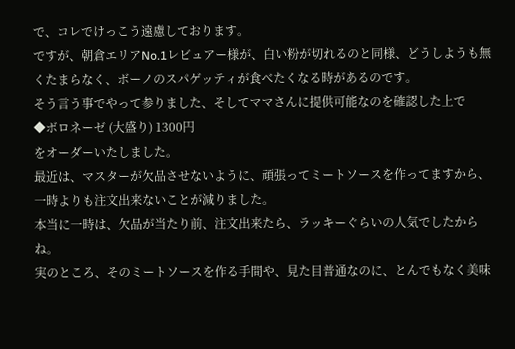で、コレでけっこう遠慮しております。
ですが、朝倉エリアNo.1レビュアー様が、白い粉が切れるのと同様、どうしようも無くたまらなく、ボーノのスパゲッティが食べたくなる時があるのです。
そう言う事でやって参りました、そしてママさんに提供可能なのを確認した上で
◆ボロネーゼ (大盛り) 1300円
をオーダーいたしました。
最近は、マスターが欠品させないように、頑張ってミートソースを作ってますから、一時よりも注文出来ないことが減りました。
本当に一時は、欠品が当たり前、注文出来たら、ラッキーぐらいの人気でしたからね。
実のところ、そのミートソースを作る手間や、見た目普通なのに、とんでもなく美味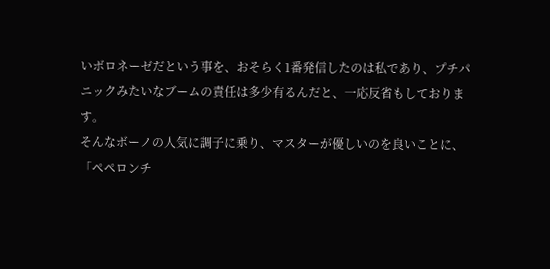いボロネーゼだという事を、おそらく1番発信したのは私であり、プチパニックみたいなブームの責任は多少有るんだと、一応反省もしております。
そんなボーノの人気に調子に乗り、マスターが優しいのを良いことに、
「ペペロンチ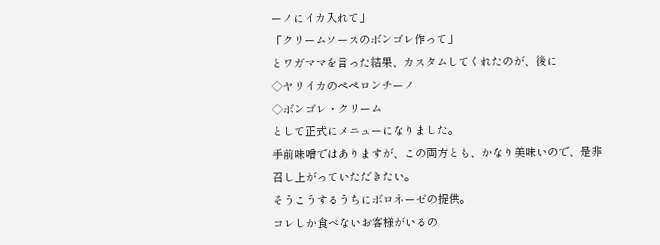ーノにイカ入れて」
「クリームソースのボンゴレ作って」
とワガママを言った結果、カスタムしてくれたのが、後に
◇ヤリイカのペペロンチーノ
◇ボンゴレ・クリーム
として正式にメニューになりました。
手前味噌ではありますが、この両方とも、かなり美味いので、是非召し上がっていただきたい。
そうこうするうちにボロネーゼの提供。
コレしか食べないお客様がいるの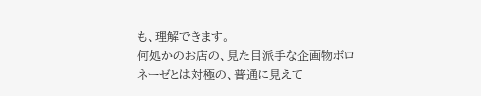も、理解できます。
何処かのお店の、見た目派手な企画物ボロネーゼとは対極の、普通に見えて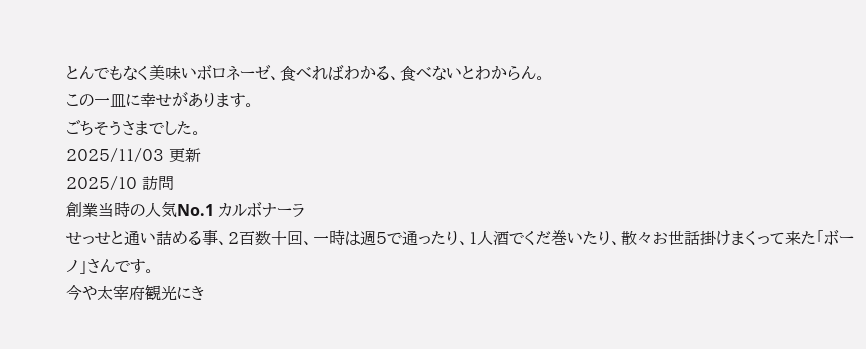とんでもなく美味いボロネーゼ、食べればわかる、食べないとわからん。
この一皿に幸せがあります。
ごちそうさまでした。
2025/11/03 更新
2025/10 訪問
創業当時の人気No.1 カルボナーラ
せっせと通い詰める事、2百数十回、一時は週5で通ったり、1人酒でくだ巻いたり、散々お世話掛けまくって来た「ボーノ」さんです。
今や太宰府観光にき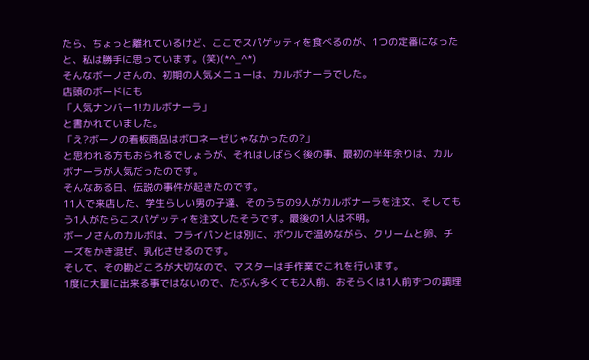たら、ちょっと離れているけど、ここでスパゲッティを食べるのが、1つの定番になったと、私は勝手に思っています。(笑)(*^_^*)
そんなボーノさんの、初期の人気メニューは、カルボナーラでした。
店頭のボードにも
「人気ナンバー1!カルボナーラ」
と書かれていました。
「え?ボーノの看板商品はボロネーゼじゃなかったの?」
と思われる方もおられるでしょうが、それはしばらく後の事、最初の半年余りは、カルボナーラが人気だったのです。
そんなある日、伝説の事件が起きたのです。
11人で来店した、学生らしい男の子達、そのうちの9人がカルボナーラを注文、そしてもう1人がたらこスパゲッティを注文したそうです。最後の1人は不明。
ボーノさんのカルボは、フライパンとは別に、ボウルで温めながら、クリームと卵、チーズをかき混ぜ、乳化させるのです。
そして、その勘どころが大切なので、マスターは手作業でこれを行います。
1度に大量に出来る事ではないので、たぶん多くても2人前、おそらくは1人前ずつの調理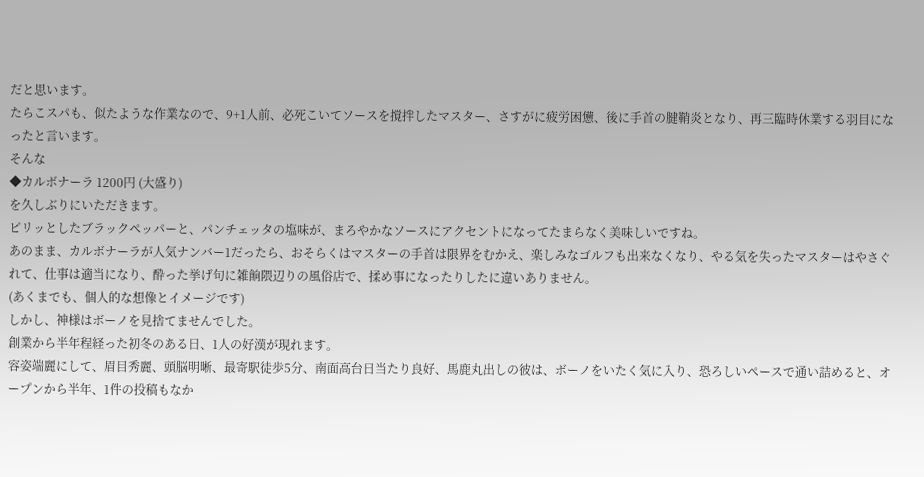だと思います。
たらこスパも、似たような作業なので、9+1人前、必死こいてソースを撹拌したマスター、さすがに疲労困憊、後に手首の腱鞘炎となり、再三臨時休業する羽目になったと言います。
そんな
◆カルボナーラ 1200円 (大盛り)
を久しぶりにいただきます。
ピリッとしたブラックペッパーと、パンチェッタの塩味が、まろやかなソースにアクセントになってたまらなく美味しいですね。
あのまま、カルボナーラが人気ナンバー1だったら、おそらくはマスターの手首は限界をむかえ、楽しみなゴルフも出来なくなり、やる気を失ったマスターはやさぐれて、仕事は適当になり、酔った挙げ句に雑餉隈辺りの風俗店で、揉め事になったりしたに違いありません。
(あくまでも、個人的な想像とイメージです)
しかし、神様はボーノを見捨てませんでした。
創業から半年程経った初冬のある日、1人の好漢が現れます。
容姿端麗にして、眉目秀麗、頭脳明晰、最寄駅徒歩5分、南面高台日当たり良好、馬鹿丸出しの彼は、ボーノをいたく気に入り、恐ろしいペースで通い詰めると、オープンから半年、1件の投稿もなか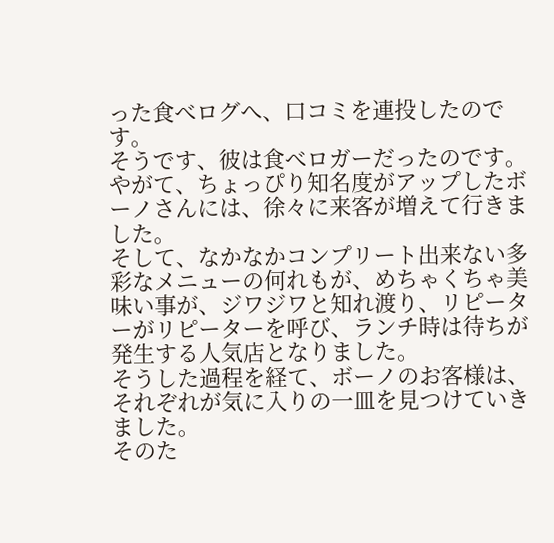った食べログへ、口コミを連投したのです。
そうです、彼は食べロガーだったのです。
やがて、ちょっぴり知名度がアップしたボーノさんには、徐々に来客が増えて行きました。
そして、なかなかコンプリート出来ない多彩なメニューの何れもが、めちゃくちゃ美味い事が、ジワジワと知れ渡り、リピーターがリピーターを呼び、ランチ時は待ちが発生する人気店となりました。
そうした過程を経て、ボーノのお客様は、それぞれが気に入りの一皿を見つけていきました。
そのた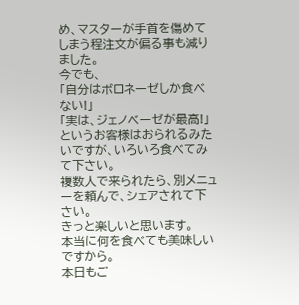め、マスターが手首を傷めてしまう程注文が偏る事も減りました。
今でも、
「自分はボロネーゼしか食べない!」
「実は、ジェノベーゼが最高!」
というお客様はおられるみたいですが、いろいろ食べてみて下さい。
複数人で来られたら、別メニューを頼んで、シェアされて下さい。
きっと楽しいと思います。
本当に何を食べても美味しいですから。
本日もご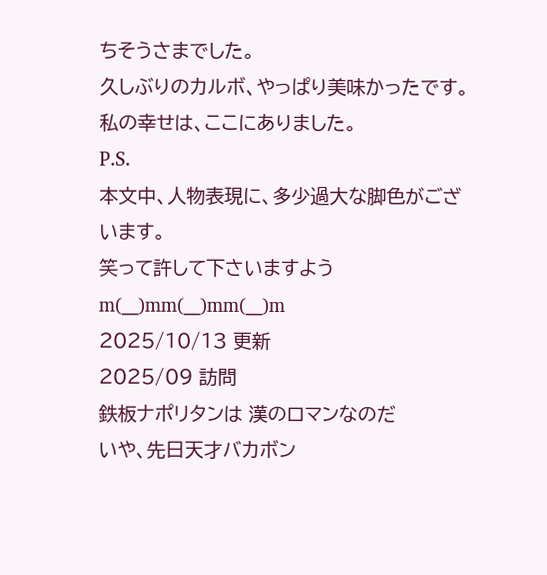ちそうさまでした。
久しぶりのカルボ、やっぱり美味かったです。
私の幸せは、ここにありました。
P.S.
本文中、人物表現に、多少過大な脚色がございます。
笑って許して下さいますようm(__)mm(__)mm(__)m
2025/10/13 更新
2025/09 訪問
鉄板ナポリタンは 漢のロマンなのだ
いや、先日天才バカボン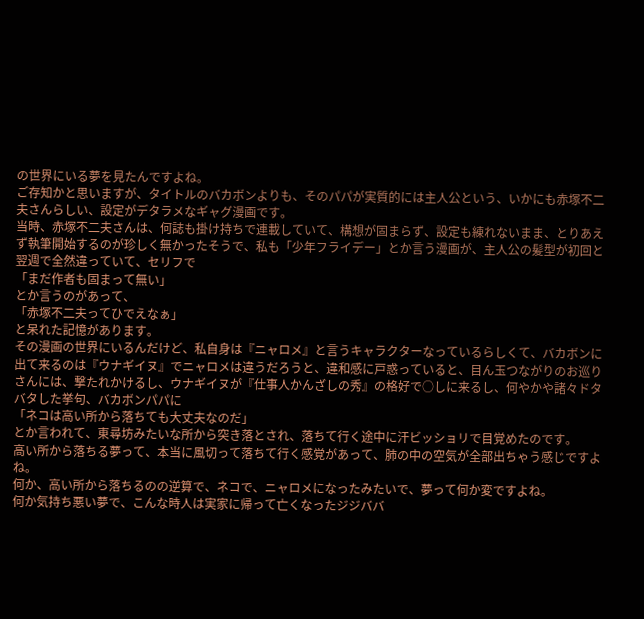の世界にいる夢を見たんですよね。
ご存知かと思いますが、タイトルのバカボンよりも、そのパパが実質的には主人公という、いかにも赤塚不二夫さんらしい、設定がデタラメなギャグ漫画です。
当時、赤塚不二夫さんは、何誌も掛け持ちで連載していて、構想が固まらず、設定も練れないまま、とりあえず執筆開始するのが珍しく無かったそうで、私も「少年フライデー」とか言う漫画が、主人公の髪型が初回と翌週で全然違っていて、セリフで
「まだ作者も固まって無い」
とか言うのがあって、
「赤塚不二夫ってひでえなぁ」
と呆れた記憶があります。
その漫画の世界にいるんだけど、私自身は『ニャロメ』と言うキャラクターなっているらしくて、バカボンに出て来るのは『ウナギイヌ』でニャロメは違うだろうと、違和感に戸惑っていると、目ん玉つながりのお巡りさんには、撃たれかけるし、ウナギイヌが『仕事人かんざしの秀』の格好で○しに来るし、何やかや諸々ドタバタした挙句、バカボンパパに
「ネコは高い所から落ちても大丈夫なのだ」
とか言われて、東尋坊みたいな所から突き落とされ、落ちて行く途中に汗ビッショリで目覚めたのです。
高い所から落ちる夢って、本当に風切って落ちて行く感覚があって、肺の中の空気が全部出ちゃう感じですよね。
何か、高い所から落ちるのの逆算で、ネコで、ニャロメになったみたいで、夢って何か変ですよね。
何か気持ち悪い夢で、こんな時人は実家に帰って亡くなったジジババ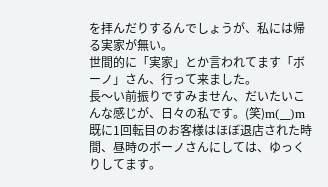を拝んだりするんでしょうが、私には帰る実家が無い。
世間的に「実家」とか言われてます「ボーノ」さん、行って来ました。
長〜い前振りですみません、だいたいこんな感じが、日々の私です。(笑)m(__)m
既に1回転目のお客様はほぼ退店された時間、昼時のボーノさんにしては、ゆっくりしてます。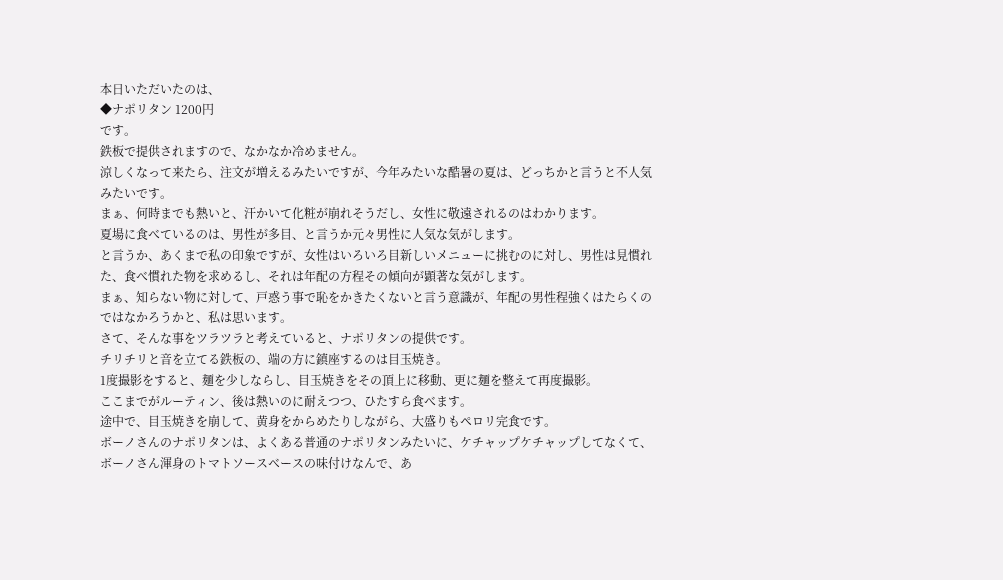本日いただいたのは、
◆ナポリタン 1200円
です。
鉄板で提供されますので、なかなか冷めません。
涼しくなって来たら、注文が増えるみたいですが、今年みたいな酷暑の夏は、どっちかと言うと不人気みたいです。
まぁ、何時までも熱いと、汗かいて化粧が崩れそうだし、女性に敬遠されるのはわかります。
夏場に食べているのは、男性が多目、と言うか元々男性に人気な気がします。
と言うか、あくまで私の印象ですが、女性はいろいろ目新しいメニューに挑むのに対し、男性は見慣れた、食べ慣れた物を求めるし、それは年配の方程その傾向が顕著な気がします。
まぁ、知らない物に対して、戸惑う事で恥をかきたくないと言う意識が、年配の男性程強くはたらくのではなかろうかと、私は思います。
さて、そんな事をツラツラと考えていると、ナポリタンの提供です。
チリチリと音を立てる鉄板の、端の方に鎮座するのは目玉焼き。
1度撮影をすると、麺を少しならし、目玉焼きをその頂上に移動、更に麺を整えて再度撮影。
ここまでがルーティン、後は熱いのに耐えつつ、ひたすら食べます。
途中で、目玉焼きを崩して、黄身をからめたりしながら、大盛りもペロリ完食です。
ボーノさんのナポリタンは、よくある普通のナポリタンみたいに、ケチャップケチャップしてなくて、ボーノさん渾身のトマトソースベースの味付けなんで、あ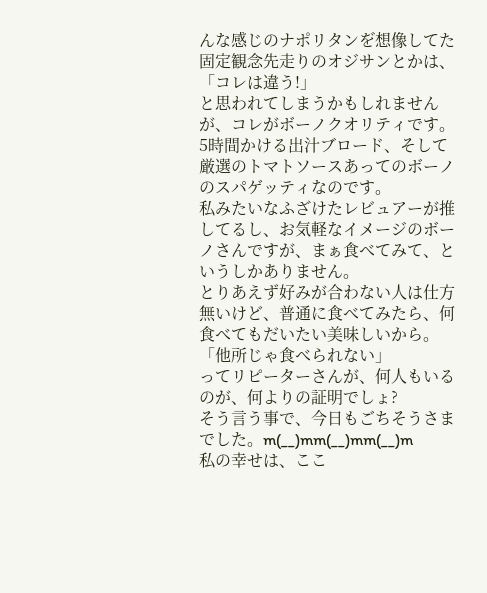んな感じのナポリタンを゙想像してた固定観念先走りのオジサンとかは、
「コレは違う!」
と思われてしまうかもしれませんが、コレがボーノクオリティです。
5時間かける出汁ブロード、そして厳選のトマトソースあってのボーノのスパゲッティなのです。
私みたいなふざけたレビュアーが推してるし、お気軽なイメージのボーノさんですが、まぁ食べてみて、というしかありません。
とりあえず好みが合わない人は仕方無いけど、普通に食べてみたら、何食べてもだいたい美味しいから。
「他所じゃ食べられない」
ってリピーターさんが、何人もいるのが、何よりの証明でしょ?
そう言う事で、今日もごちそうさまでした。m(__)mm(__)mm(__)m
私の幸せは、ここ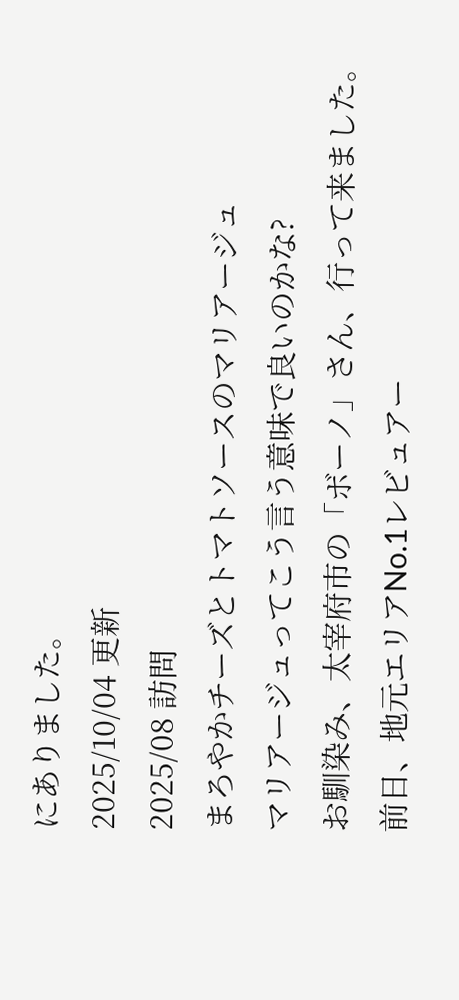にありました。
2025/10/04 更新
2025/08 訪問
まろやかチーズとトマトソースのマリアージュ
マリアージュってこう言う意味で良いのかな?
お馴染み、太宰府市の「ボーノ」さん、行って来ました。
前日、地元エリアNo.1レビュアー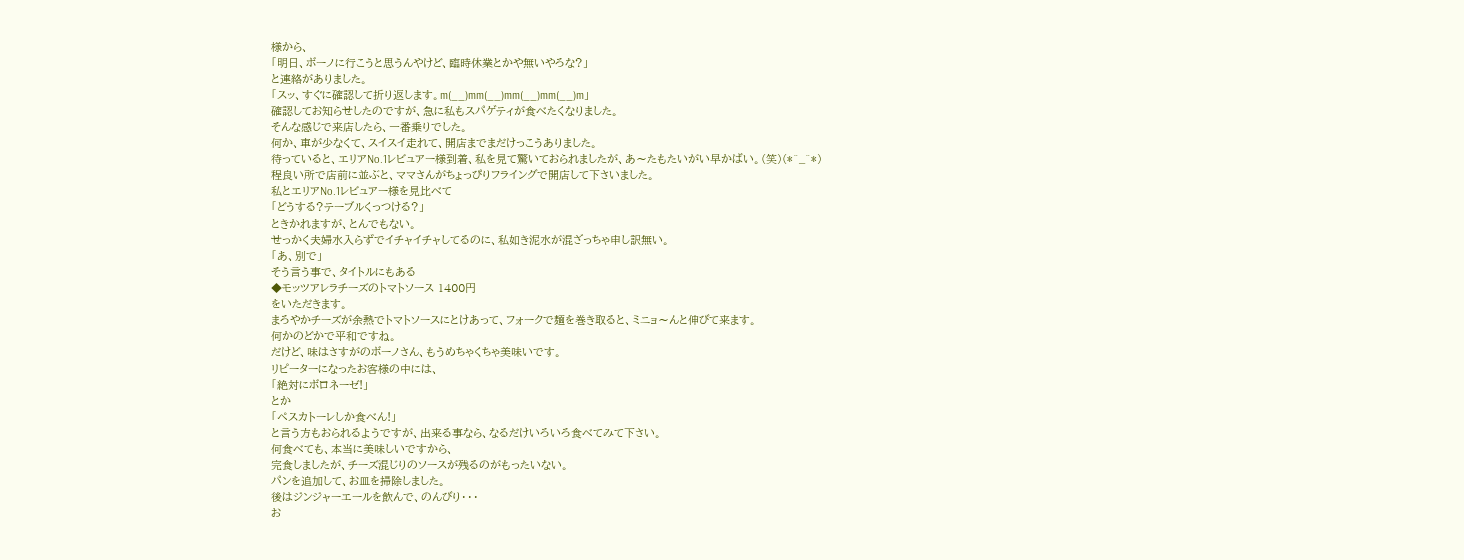様から、
「明日、ボーノに行こうと思うんやけど、臨時休業とかや無いやろな?」
と連絡がありました。
「スッ、すぐに確認して折り返します。m(__)mm(__)mm(__)mm(__)m」
確認してお知らせしたのですが、急に私もスパゲティが食べたくなりました。
そんな感じで来店したら、一番乗りでした。
何か、車が少なくて、スイスイ走れて、開店までまだけっこうありました。
待っていると、エリアNo.1レビュアー様到着、私を見て驚いておられましたが、あ〜たもたいがい早かばい。(笑)(*^_^*)
程良い所で店前に並ぶと、ママさんがちょっぴりフライングで開店して下さいました。
私とエリアNo.1レビュアー様を見比べて
「どうする?テーブルくっつける?」
ときかれますが、とんでもない。
せっかく夫婦水入らずでイチャイチャしてるのに、私如き泥水が混ざっちゃ申し訳無い。
「あ、別で」
そう言う事で、タイトルにもある
◆モッツアレラチーズのトマトソース 1400円
をいただきます。
まろやかチーズが余熱でトマトソースにとけあって、フォークで麺を巻き取ると、ミニョ〜んと伸びて来ます。
何かのどかで平和ですね。
だけど、味はさすがのボーノさん、もうめちゃくちゃ美味いです。
リピーターになったお客様の中には、
「絶対にボロネーゼ!」
とか
「ペスカトーレしか食べん!」
と言う方もおられるようですが、出来る事なら、なるだけいろいろ食べてみて下さい。
何食べても、本当に美味しいですから、
完食しましたが、チーズ混じりのソースが残るのがもったいない。
パンを追加して、お皿を掃除しました。
後はジンジャーエールを飲んで、のんびり・・・
お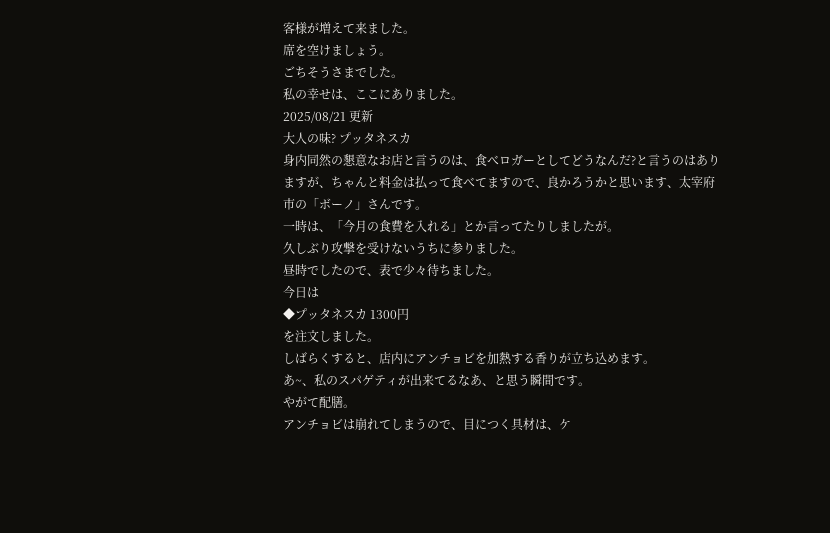客様が増えて来ました。
席を空けましょう。
ごちそうさまでした。
私の幸せは、ここにありました。
2025/08/21 更新
大人の味? プッタネスカ
身内同然の懇意なお店と言うのは、食べロガーとしてどうなんだ?と言うのはありますが、ちゃんと料金は払って食べてますので、良かろうかと思います、太宰府市の「ボーノ」さんです。
一時は、「今月の食費を入れる」とか言ってたりしましたが。
久しぶり攻撃を受けないうちに参りました。
昼時でしたので、表で少々待ちました。
今日は
◆プッタネスカ 1300円
を注文しました。
しばらくすると、店内にアンチョビを加熱する香りが立ち込めます。
あ~、私のスパゲティが出来てるなあ、と思う瞬間です。
やがて配膳。
アンチョビは崩れてしまうので、目につく具材は、ケ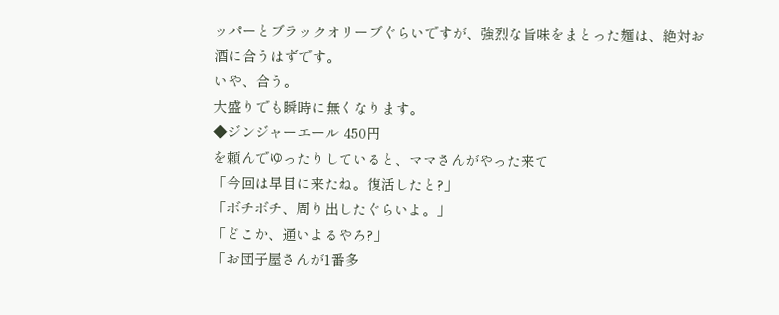ッパーとブラックオリーブぐらいですが、強烈な旨味をまとった麺は、絶対お酒に合うはずです。
いや、合う。
大盛りでも瞬時に無くなります。
◆ジンジャーエール 450円
を頼んでゆったりしていると、ママさんがやった来て
「今回は早目に来たね。復活したと?」
「ボチボチ、周り出したぐらいよ。」
「どこか、通いよるやろ?」
「お団子屋さんが1番多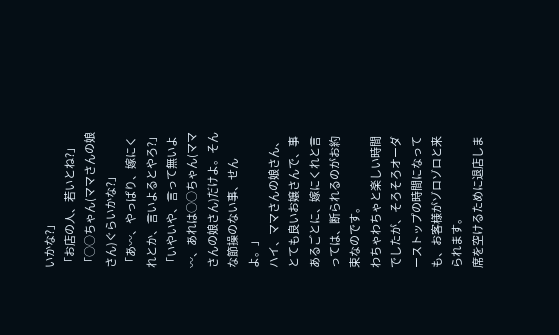いかな?」
「お店の人、若いとね?」
「○○ちゃん(ママさんの娘さん)ぐらいかな?」
「あ〰、やっぱり、嫁にくれとか、言いよるとやろ?」
「いやいや、言って無いよ〰、あれは○○ちゃん(ママさんの娘さん)だけよ。そんな節操のない事、せんよ。」
ハイ、ママさんの娘さん、とても良いお嬢さんで、事あるごとに、嫁にくれと言っては、断られるのがお約束なのです。
わちゃわちゃと楽しい時間でしたが、そろそろオーダーストップの時間になっても、お客様がゾロゾロと来られます。
席を空けるために退店しま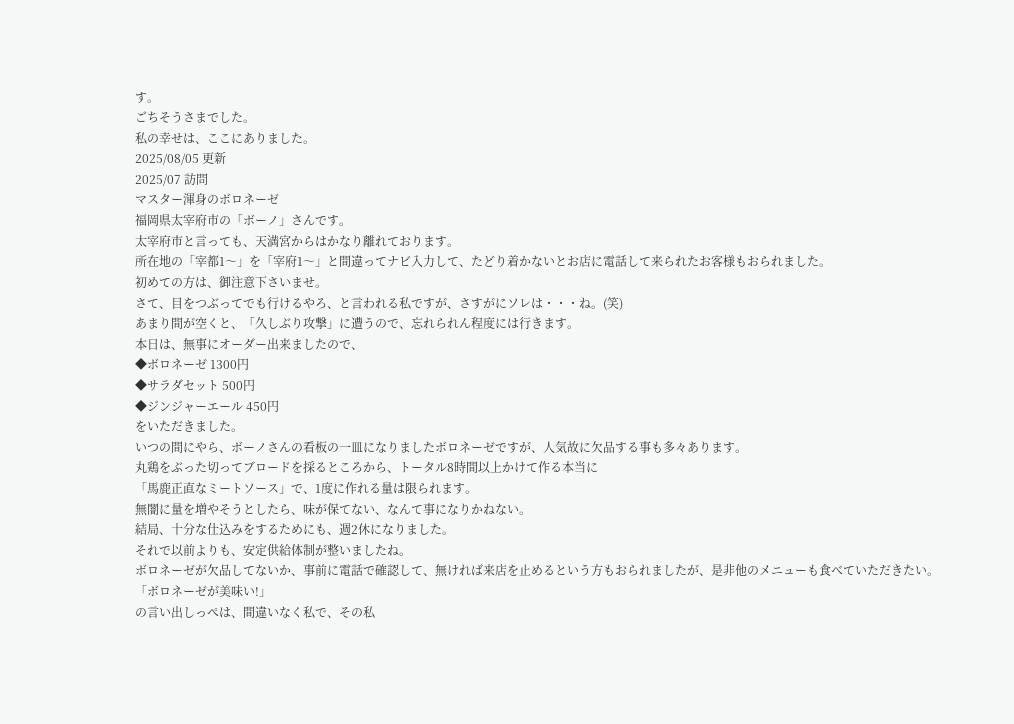す。
ごちそうさまでした。
私の幸せは、ここにありました。
2025/08/05 更新
2025/07 訪問
マスター渾身のボロネーゼ
福岡県太宰府市の「ボーノ」さんです。
太宰府市と言っても、天満宮からはかなり離れております。
所在地の「宰都1〜」を「宰府1〜」と間違ってナビ入力して、たどり着かないとお店に電話して来られたお客様もおられました。
初めての方は、御注意下さいませ。
さて、目をつぶってでも行けるやろ、と言われる私ですが、さすがにソレは・・・ね。(笑)
あまり間が空くと、「久しぶり攻撃」に遭うので、忘れられん程度には行きます。
本日は、無事にオーダー出来ましたので、
◆ボロネーゼ 1300円
◆サラダセット 500円
◆ジンジャーエール 450円
をいただきました。
いつの間にやら、ボーノさんの看板の一皿になりましたボロネーゼですが、人気故に欠品する事も多々あります。
丸鶏をぶった切ってブロードを採るところから、トータル8時間以上かけて作る本当に
「馬鹿正直なミートソース」で、1度に作れる量は限られます。
無闇に量を増やそうとしたら、味が保てない、なんて事になりかねない。
結局、十分な仕込みをするためにも、週2休になりました。
それで以前よりも、安定供給体制が整いましたね。
ボロネーゼが欠品してないか、事前に電話で確認して、無ければ来店を止めるという方もおられましたが、是非他のメニューも食べていただきたい。
「ボロネーゼが美味い!」
の言い出しっぺは、間違いなく私で、その私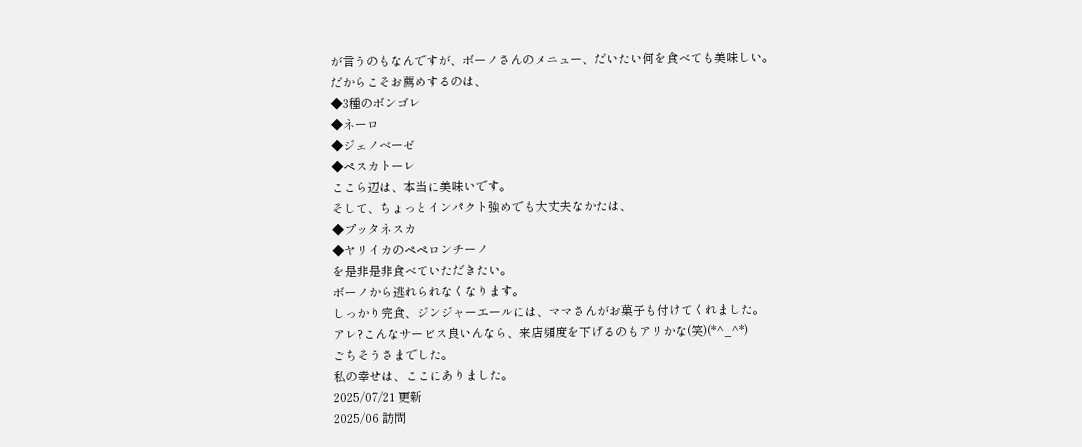が言うのもなんですが、ボーノさんのメニュー、だいたい何を食べても美味しい。
だからこそお薦めするのは、
◆3種のボンゴレ
◆ネーロ
◆ジェノベーゼ
◆ペスカトーレ
ここら辺は、本当に美味いです。
そして、ちょっとインパクト強めでも大丈夫なかたは、
◆プッタネスカ
◆ヤリイカのペペロンチーノ
を是非是非食べていただきたい。
ボーノから逃れられなくなります。
しっかり完食、ジンジャーエールには、ママさんがお菓子も付けてくれました。
アレ?こんなサービス良いんなら、来店頻度を下げるのもアリかな(笑)(*^_^*)
ごちそうさまでした。
私の幸せは、ここにありました。
2025/07/21 更新
2025/06 訪問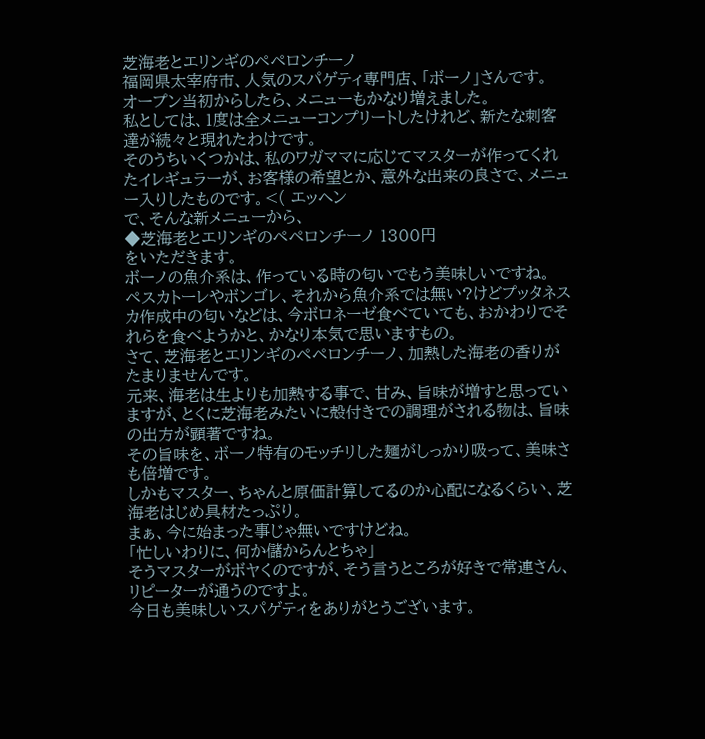芝海老とエリンギのペペロンチーノ
福岡県太宰府市、人気のスパゲティ専門店、「ボーノ」さんです。
オープン当初からしたら、メニューもかなり増えました。
私としては、1度は全メニューコンプリートしたけれど、新たな刺客達が続々と現れたわけです。
そのうちいくつかは、私のワガママに応じてマスターが作ってくれたイレギュラーが、お客様の希望とか、意外な出来の良さで、メニュー入りしたものです。<( エッヘン
で、そんな新メニューから、
◆芝海老とエリンギのペペロンチーノ 1300円
をいただきます。
ボーノの魚介系は、作っている時の匂いでもう美味しいですね。
ペスカトーレやボンゴレ、それから魚介系では無い?けどプッタネスカ作成中の匂いなどは、今ボロネーゼ食べていても、おかわりでそれらを食べようかと、かなり本気で思いますもの。
さて、芝海老とエリンギのペペロンチーノ、加熱した海老の香りがたまりませんです。
元来、海老は生よりも加熱する事で、甘み、旨味が増すと思っていますが、とくに芝海老みたいに殻付きでの調理がされる物は、旨味の出方が顕著ですね。
その旨味を、ボーノ特有のモッチリした麺がしっかり吸って、美味さも倍増です。
しかもマスター、ちゃんと原価計算してるのか心配になるくらい、芝海老はじめ具材たっぷり。
まぁ、今に始まった事じゃ無いですけどね。
「忙しいわりに、何か儲からんとちゃ」
そうマスターがボヤくのですが、そう言うところが好きで常連さん、リピーターが通うのですよ。
今日も美味しいスパゲティをありがとうございます。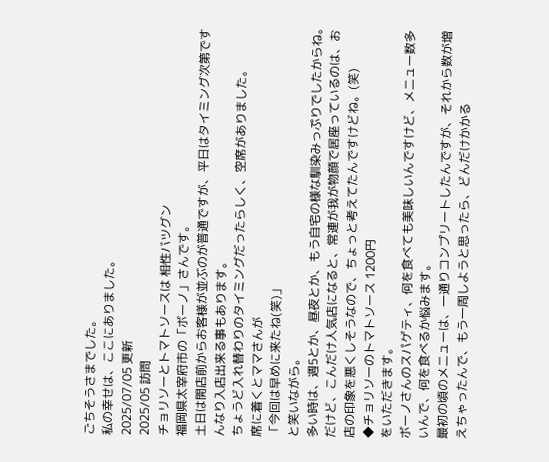ごちそうさまでした。
私の幸せは、ここにありました。
2025/07/05 更新
2025/05 訪問
チョリソーとトマトソースは 相性バツグン
福岡県太宰府市の「ボーノ」さんです。
土日は開店前からお客様が並ぶのが普通ですが、平日はタイミング次第ですんなり入店出来る事もあります。
ちょうど入れ替わりのタイミングだったらしく、空席がありました。
席に着くとママさんが
「今回は早めに来たね(笑)」
と笑いながら。
多い時は、週5とか、昼夜とか、もう自宅の様な馴染みっぷりでしたからね。
だけど、こんだけ人気店になると、常連が我が物顔で居座っているのは、お店の印象を悪くしそうなので、ちょっと考えてたんですけどね。(笑)
◆チョリソーのトマトソース 1200円
をいただきます。
ボーノさんのスパゲティ、何を食べても美味しいんですけど、メニュー数多いんで、何を食べるか悩みます。
最初の頃のメニューは、一通りコンプリートしたんですが、それから数が増えちゃったんで、もう一周しようと思ったら、どんだけかかる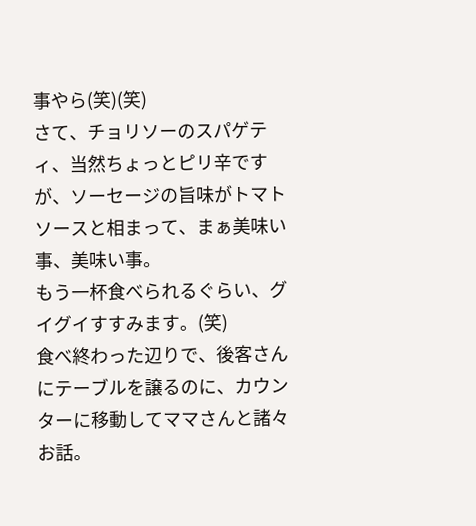事やら(笑)(笑)
さて、チョリソーのスパゲティ、当然ちょっとピリ辛ですが、ソーセージの旨味がトマトソースと相まって、まぁ美味い事、美味い事。
もう一杯食べられるぐらい、グイグイすすみます。(笑)
食べ終わった辺りで、後客さんにテーブルを譲るのに、カウンターに移動してママさんと諸々お話。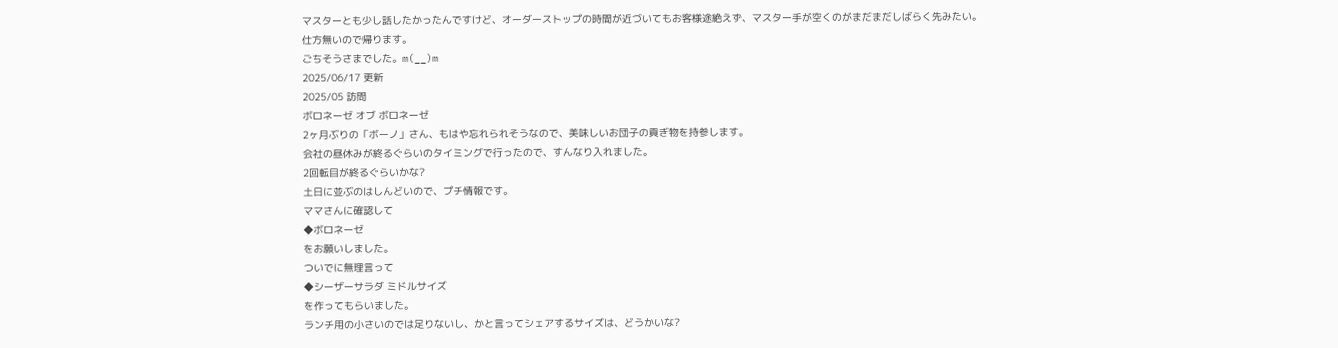マスターとも少し話したかったんですけど、オーダーストップの時間が近づいてもお客様途絶えず、マスター手が空くのがまだまだしばらく先みたい。
仕方無いので帰ります。
ごちそうさまでした。m(__)m
2025/06/17 更新
2025/05 訪問
ボロネーゼ オブ ボロネーゼ
2ヶ月ぶりの「ボーノ」さん、もはや忘れられそうなので、美味しいお団子の貢ぎ物を持参します。
会社の昼休みが終るぐらいのタイミングで行ったので、すんなり入れました。
2回転目が終るぐらいかな?
土日に並ぶのはしんどいので、プチ情報です。
ママさんに確認して
◆ボロネーゼ
をお願いしました。
ついでに無理言って
◆シーザーサラダ ミドルサイズ
を作ってもらいました。
ランチ用の小さいのでは足りないし、かと言ってシェアするサイズは、どうかいな?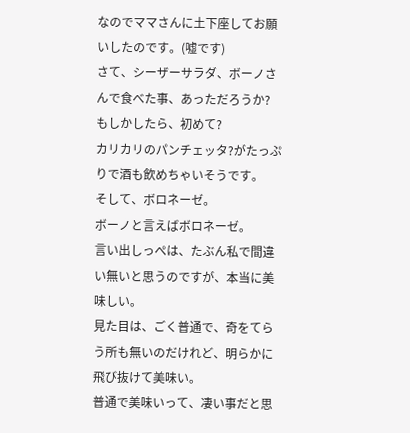なのでママさんに土下座してお願いしたのです。(嘘です)
さて、シーザーサラダ、ボーノさんで食べた事、あっただろうか?
もしかしたら、初めて?
カリカリのパンチェッタ?がたっぷりで酒も飲めちゃいそうです。
そして、ボロネーゼ。
ボーノと言えばボロネーゼ。
言い出しっぺは、たぶん私で間違い無いと思うのですが、本当に美味しい。
見た目は、ごく普通で、奇をてらう所も無いのだけれど、明らかに飛び抜けて美味い。
普通で美味いって、凄い事だと思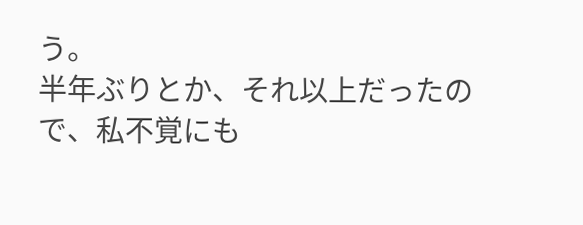う。
半年ぶりとか、それ以上だったので、私不覚にも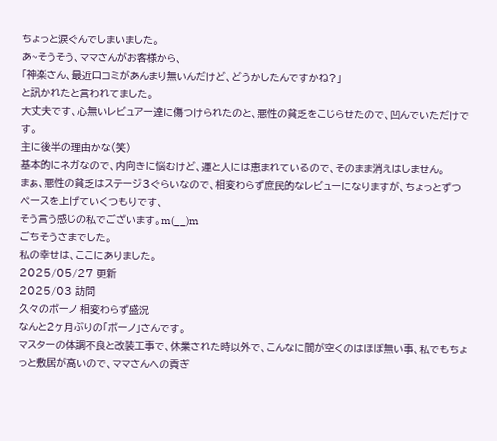ちょっと涙ぐんでしまいました。
あ~そうそう、ママさんがお客様から、
「神楽さん、最近口コミがあんまり無いんだけど、どうかしたんですかね?」
と訊かれたと言われてました。
大丈夫です、心無いレビュアー達に傷つけられたのと、悪性の貧乏をこじらせたので、凹んでいただけです。
主に後半の理由かな(笑)
基本的にネガなので、内向きに悩むけど、運と人には恵まれているので、そのまま消えはしません。
まぁ、悪性の貧乏はステージ3ぐらいなので、相変わらず庶民的なレビューになりますが、ちょっとずつペースを上げていくつもりです、
そう言う感じの私でございます。m(__)m
ごちそうさまでした。
私の幸せは、ここにありました。
2025/05/27 更新
2025/03 訪問
久々のボーノ 相変わらず盛況
なんと2ヶ月ぶりの「ボーノ」さんです。
マスターの体調不良と改装工事で、休業された時以外で、こんなに間が空くのはほぼ無い事、私でもちょっと敷居が高いので、ママさんへの貢ぎ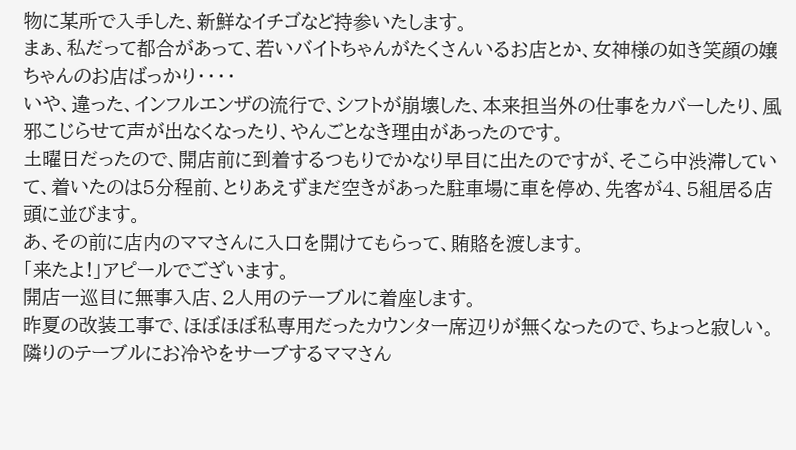物に某所で入手した、新鮮なイチゴなど持参いたします。
まぁ、私だって都合があって、若いバイトちゃんがたくさんいるお店とか、女神様の如き笑顔の嬢ちゃんのお店ばっかり・・・・
いや、違った、インフルエンザの流行で、シフトが崩壊した、本来担当外の仕事をカバーしたり、風邪こじらせて声が出なくなったり、やんごとなき理由があったのです。
土曜日だったので、開店前に到着するつもりでかなり早目に出たのですが、そこら中渋滞していて、着いたのは5分程前、とりあえずまだ空きがあった駐車場に車を停め、先客が4、5組居る店頭に並びます。
あ、その前に店内のママさんに入口を開けてもらって、賄賂を渡します。
「来たよ!」アピールでございます。
開店一巡目に無事入店、2人用のテーブルに着座します。
昨夏の改装工事で、ほぼほぼ私専用だったカウンター席辺りが無くなったので、ちょっと寂しい。
隣りのテーブルにお冷やをサーブするママさん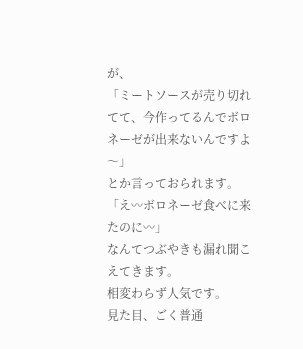が、
「ミートソースが売り切れてて、今作ってるんでボロネーゼが出来ないんですよ〜」
とか言っておられます。
「え〰ボロネーゼ食べに来たのに〰」
なんてつぶやきも漏れ聞こえてきます。
相変わらず人気です。
見た目、ごく普通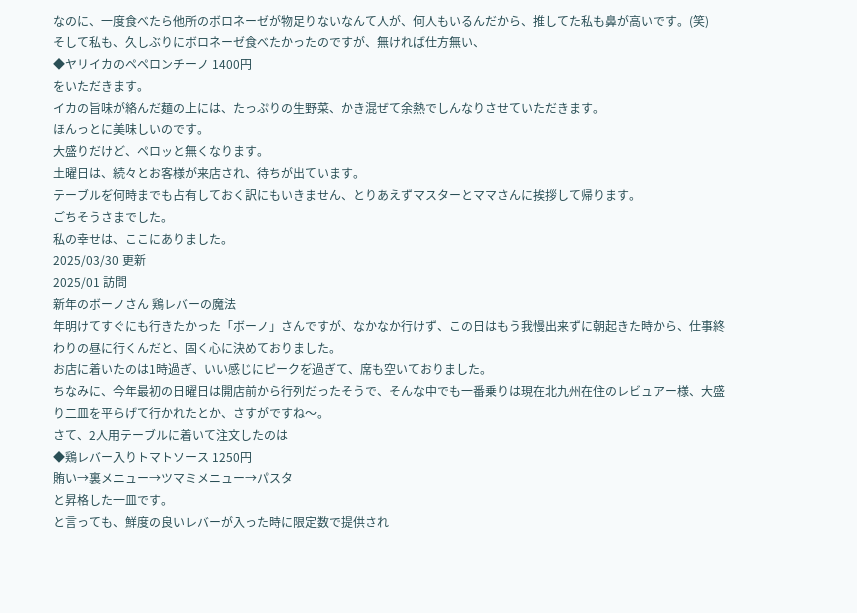なのに、一度食べたら他所のボロネーゼが物足りないなんて人が、何人もいるんだから、推してた私も鼻が高いです。(笑)
そして私も、久しぶりにボロネーゼ食べたかったのですが、無ければ仕方無い、
◆ヤリイカのペペロンチーノ 1400円
をいただきます。
イカの旨味が絡んだ麺の上には、たっぷりの生野菜、かき混ぜて余熱でしんなりさせていただきます。
ほんっとに美味しいのです。
大盛りだけど、ペロッと無くなります。
土曜日は、続々とお客様が来店され、待ちが出ています。
テーブルを゙何時までも占有しておく訳にもいきません、とりあえずマスターとママさんに挨拶して帰ります。
ごちそうさまでした。
私の幸せは、ここにありました。
2025/03/30 更新
2025/01 訪問
新年のボーノさん 鶏レバーの魔法
年明けてすぐにも行きたかった「ボーノ」さんですが、なかなか行けず、この日はもう我慢出来ずに朝起きた時から、仕事終わりの昼に行くんだと、固く心に決めておりました。
お店に着いたのは1時過ぎ、いい感じにピークを゙過ぎて、席も空いておりました。
ちなみに、今年最初の日曜日は開店前から行列だったそうで、そんな中でも一番乗りは現在北九州在住のレビュアー様、大盛り二皿を平らげて行かれたとか、さすがですね〜。
さて、2人用テーブルに着いて注文したのは
◆鶏レバー入りトマトソース 1250円
賄い→裏メニュー→ツマミメニュー→パスタ
と昇格した一皿です。
と言っても、鮮度の良いレバーが入った時に限定数で提供され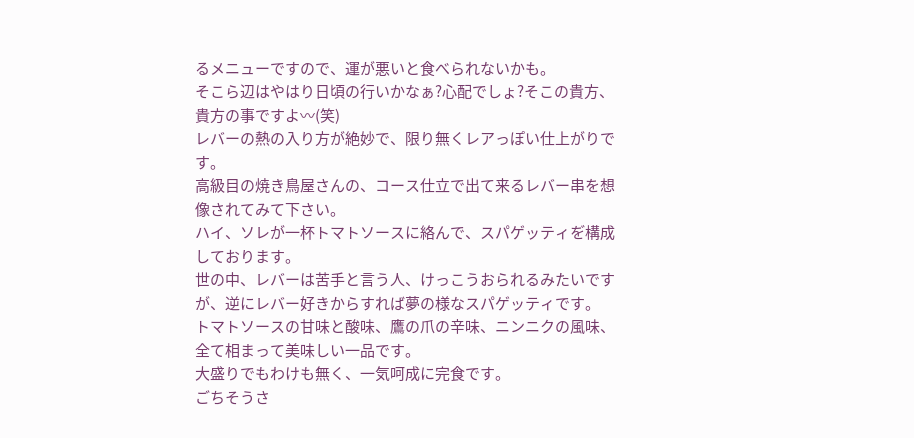るメニューですので、運が悪いと食べられないかも。
そこら辺はやはり日頃の行いかなぁ?心配でしょ?そこの貴方、貴方の事ですよ〰(笑)
レバーの熱の入り方が絶妙で、限り無くレアっぽい仕上がりです。
高級目の焼き鳥屋さんの、コース仕立で出て来るレバー串を想像されてみて下さい。
ハイ、ソレが一杯トマトソースに絡んで、スパゲッティを゙構成しております。
世の中、レバーは苦手と言う人、けっこうおられるみたいですが、逆にレバー好きからすれば夢の様なスパゲッティです。
トマトソースの甘味と酸味、鷹の爪の辛味、ニンニクの風味、全て相まって美味しい一品です。
大盛りでもわけも無く、一気呵成に完食です。
ごちそうさ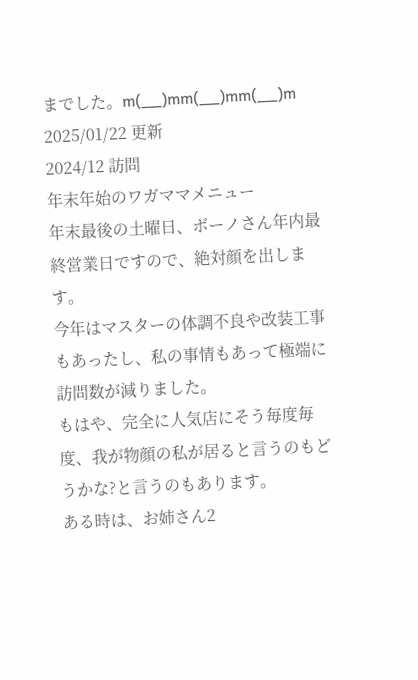までした。m(__)mm(__)mm(__)m
2025/01/22 更新
2024/12 訪問
年末年始のワガママメニュー
年末最後の土曜日、ボーノさん年内最終営業日ですので、絶対顔を出します。
今年はマスターの体調不良や改装工事もあったし、私の事情もあって極端に訪問数が減りました。
もはや、完全に人気店にそう毎度毎度、我が物顔の私が居ると言うのもどうかな?と言うのもあります。
ある時は、お姉さん2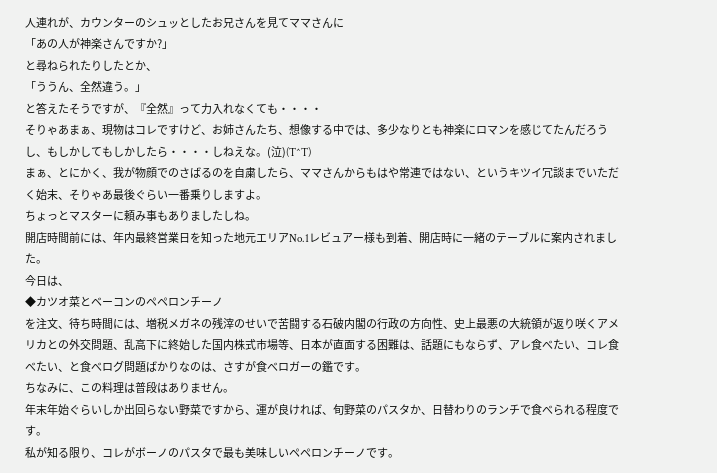人連れが、カウンターのシュッとしたお兄さんを見てママさんに
「あの人が神楽さんですか?」
と尋ねられたりしたとか、
「ううん、全然違う。」
と答えたそうですが、『全然』って力入れなくても・・・・
そりゃあまぁ、現物はコレですけど、お姉さんたち、想像する中では、多少なりとも神楽にロマンを感じてたんだろうし、もしかしてもしかしたら・・・・しねえな。(泣)(T^T)
まぁ、とにかく、我が物顔でのさばるのを自粛したら、ママさんからもはや常連ではない、というキツイ冗談までいただく始末、そりゃあ最後ぐらい一番乗りしますよ。
ちょっとマスターに頼み事もありましたしね。
開店時間前には、年内最終営業日を知った地元エリアNo.1レビュアー様も到着、開店時に一緒のテーブルに案内されました。
今日は、
◆カツオ菜とベーコンのペペロンチーノ
を注文、待ち時間には、増税メガネの残滓のせいで苦闘する石破内閣の行政の方向性、史上最悪の大統領が返り咲くアメリカとの外交問題、乱高下に終始した国内株式市場等、日本が直面する困難は、話題にもならず、アレ食べたい、コレ食べたい、と食べログ問題ばかりなのは、さすが食べロガーの鑑です。
ちなみに、この料理は普段はありません。
年末年始ぐらいしか出回らない野菜ですから、運が良ければ、旬野菜のパスタか、日替わりのランチで食べられる程度です。
私が知る限り、コレがボーノのパスタで最も美味しいペペロンチーノです。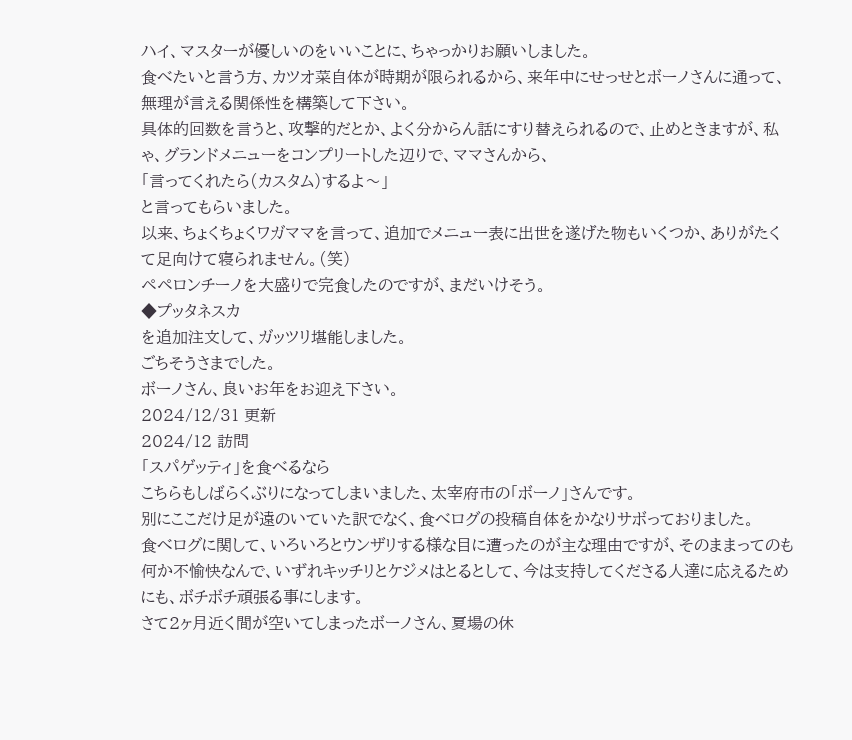ハイ、マスターが優しいのをいいことに、ちゃっかりお願いしました。
食べたいと言う方、カツオ菜自体が時期が限られるから、来年中にせっせとボーノさんに通って、無理が言える関係性を構築して下さい。
具体的回数を言うと、攻撃的だとか、よく分からん話にすり替えられるので、止めときますが、私ゃ、グランドメニューをコンプリートした辺りで、ママさんから、
「言ってくれたら(カスタム)するよ〜」
と言ってもらいました。
以来、ちょくちょくワガママを言って、追加でメニュー表に出世を遂げた物もいくつか、ありがたくて足向けて寝られません。(笑)
ペペロンチーノを大盛りで完食したのですが、まだいけそう。
◆プッタネスカ
を追加注文して、ガッツリ堪能しました。
ごちそうさまでした。
ボーノさん、良いお年をお迎え下さい。
2024/12/31 更新
2024/12 訪問
「スパゲッティ」を食べるなら
こちらもしばらくぶりになってしまいました、太宰府市の「ボーノ」さんです。
別にここだけ足が遠のいていた訳でなく、食べログの投稿自体をかなりサボっておりました。
食べログに関して、いろいろとウンザリする様な目に遭ったのが主な理由ですが、そのままってのも何か不愉快なんで、いずれキッチリとケジメはとるとして、今は支持してくださる人達に応えるためにも、ボチボチ頑張る事にします。
さて2ヶ月近く間が空いてしまったボーノさん、夏場の休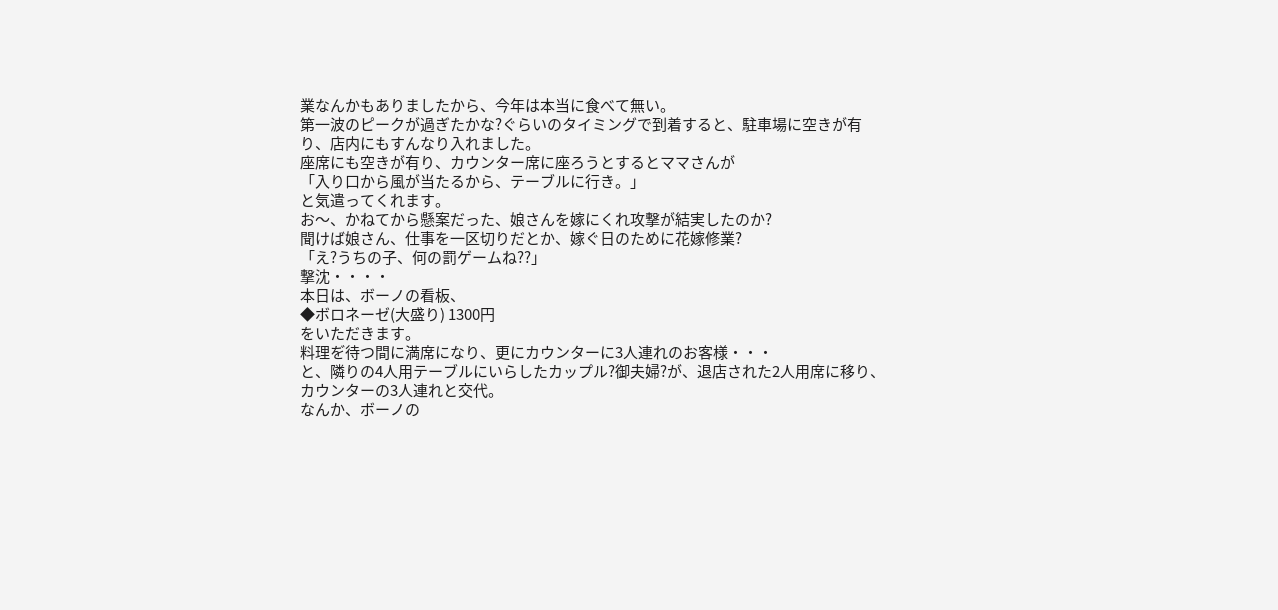業なんかもありましたから、今年は本当に食べて無い。
第一波のピークが過ぎたかな?ぐらいのタイミングで到着すると、駐車場に空きが有り、店内にもすんなり入れました。
座席にも空きが有り、カウンター席に座ろうとするとママさんが
「入り口から風が当たるから、テーブルに行き。」
と気遣ってくれます。
お〜、かねてから懸案だった、娘さんを嫁にくれ攻撃が結実したのか?
聞けば娘さん、仕事を一区切りだとか、嫁ぐ日のために花嫁修業?
「え?うちの子、何の罰ゲームね??」
撃沈・・・・
本日は、ボーノの看板、
◆ボロネーゼ(大盛り) 1300円
をいただきます。
料理を゙待つ間に満席になり、更にカウンターに3人連れのお客様・・・
と、隣りの4人用テーブルにいらしたカップル?御夫婦?が、退店された2人用席に移り、カウンターの3人連れと交代。
なんか、ボーノの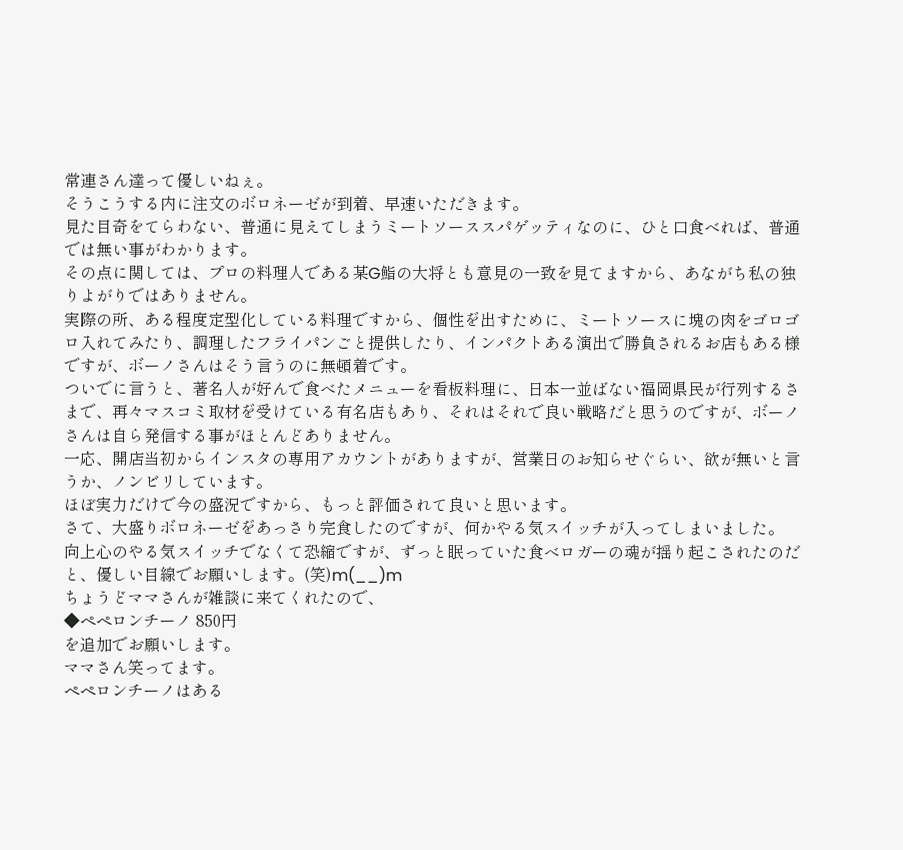常連さん達って優しいねぇ。
そうこうする内に注文のボロネーゼが到着、早速いただきます。
見た目奇をてらわない、普通に見えてしまうミートソーススパゲッティなのに、ひと口食べれば、普通では無い事がわかります。
その点に関しては、プロの料理人である某G鮨の大将とも意見の一致を見てますから、あながち私の独りよがりではありません。
実際の所、ある程度定型化している料理ですから、個性を゙出すために、ミートソースに塊の肉をゴロゴロ入れてみたり、調理したフライパンごと提供したり、インパクトある演出で勝負されるお店もある様ですが、ボーノさんはそう言うのに無頓着です。
ついでに言うと、著名人が好んで食べたメニューを看板料理に、日本一並ばない福岡県民が行列するさまで、再々マスコミ取材を゙受けている有名店もあり、それはそれで良い戦略だと思うのですが、ボーノさんは自ら発信する事がほとんどありません。
一応、開店当初からインスタの専用アカウントがありますが、営業日のお知らせぐらい、欲が無いと言うか、ノンビリしています。
ほぼ実力だけで今の盛況ですから、もっと評価されて良いと思います。
さて、大盛りボロネーゼを゙あっさり完食したのですが、何かやる気スイッチが入ってしまいました。
向上心のやる気スイッチでなくて恐縮ですが、ずっと眠っていた食べロガーの魂が揺り起こされたのだと、優しい目線でお願いします。(笑)m(__)m
ちょうどママさんが雑談に来てくれたので、
◆ペペロンチーノ 850円
を追加でお願いします。
ママさん笑ってます。
ペペロンチーノはある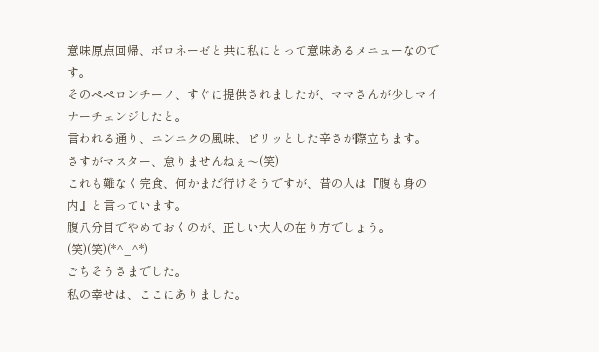意味原点回帰、ボロネーゼと共に私にとって意味あるメニューなのです。
そのペペロンチーノ、すぐに提供されましたが、ママさんが少しマイナーチェンジしたと。
言われる通り、ニンニクの風味、ピリッとした辛さが際立ちます。
さすがマスター、怠りませんねぇ〜(笑)
これも難なく完食、何かまだ行けそうですが、昔の人は『腹も身の内』と言っています。
腹八分目でやめておくのが、正しい大人の在り方でしょう。(笑)(笑)(*^_^*)
ごちそうさまでした。
私の幸せは、ここにありました。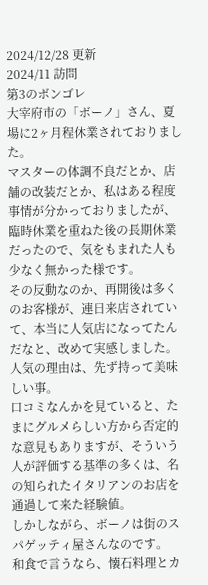2024/12/28 更新
2024/11 訪問
第3のボンゴレ
大宰府市の「ボーノ」さん、夏場に2ヶ月程休業されておりました。
マスターの体調不良だとか、店舗の改装だとか、私はある程度事情が分かっておりましたが、臨時休業を重ねた後の長期休業だったので、気をもまれた人も少なく無かった様です。
その反動なのか、再開後は多くのお客様が、連日来店されていて、本当に人気店になってたんだなと、改めて実感しました。
人気の理由は、先ず持って美味しい事。
口コミなんかを見ていると、たまにグルメらしい方から否定的な意見もありますが、そういう人が評価する基準の多くは、名の知られたイタリアンのお店を通過して来た経験値。
しかしながら、ボーノは街のスパゲッティ屋さんなのです。
和食で言うなら、懐石料理とカ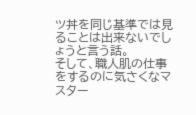ツ丼を同じ基準では見ることは出来ないでしょうと言う話。
そして、職人肌の仕事をするのに気さくなマスター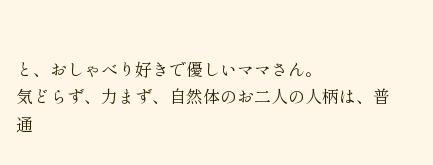と、おしゃべり好きで優しいママさん。
気どらず、力まず、自然体のお二人の人柄は、普通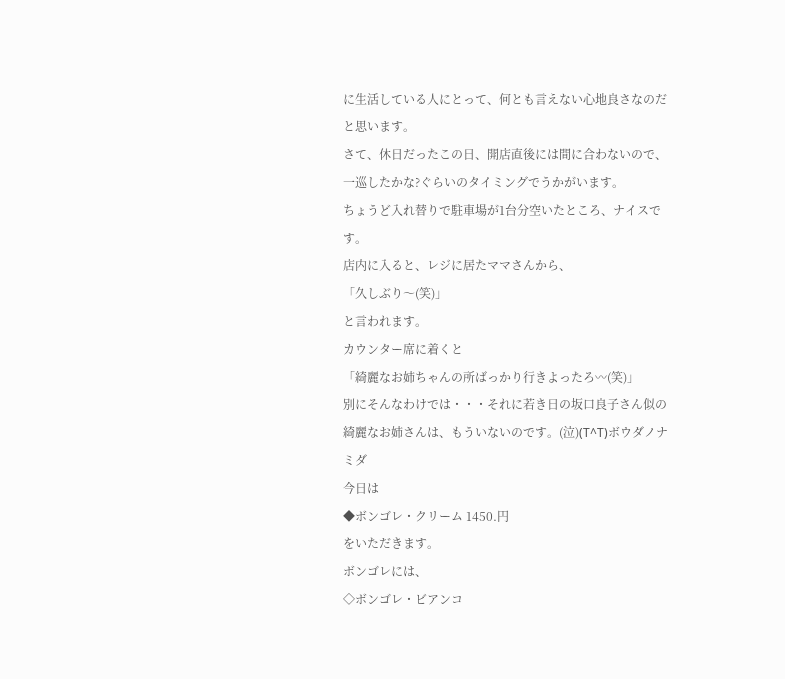に生活している人にとって、何とも言えない心地良さなのだと思います。
さて、休日だったこの日、開店直後には間に合わないので、一巡したかな?ぐらいのタイミングでうかがいます。
ちょうど入れ替りで駐車場が1台分空いたところ、ナイスです。
店内に入ると、レジに居たママさんから、
「久しぶり〜(笑)」
と言われます。
カウンター席に着くと
「綺麗なお姉ちゃんの所ばっかり行きよったろ〰(笑)」
別にそんなわけでは・・・それに若き日の坂口良子さん似の綺麗なお姉さんは、もういないのです。(泣)(T^T)ボウダノナミダ
今日は
◆ボンゴレ・クリーム 1450.円
をいただきます。
ボンゴレには、
◇ボンゴレ・ビアンコ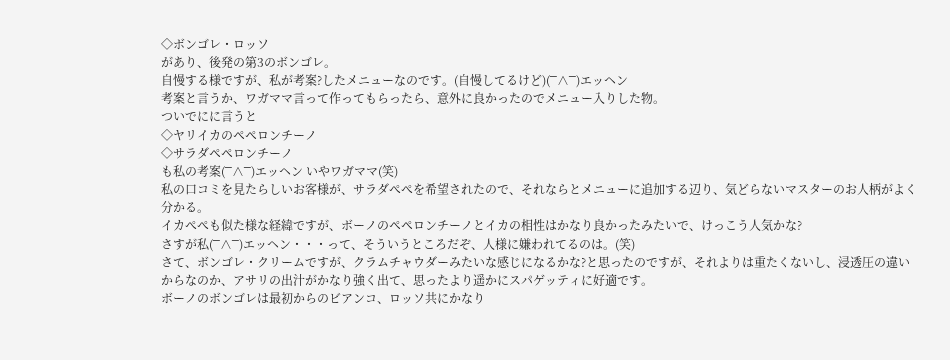◇ボンゴレ・ロッソ
があり、後発の第3のボンゴレ。
自慢する様ですが、私が考案?したメニューなのです。(自慢してるけど)(‾∧‾)エッヘン
考案と言うか、ワガママ言って作ってもらったら、意外に良かったのでメニュー入りした物。
ついでにに言うと
◇ヤリイカのペペロンチーノ
◇サラダペペロンチーノ
も私の考案(‾∧‾)エッヘン いやワガママ(笑)
私の口コミを見たらしいお客様が、サラダぺぺを希望されたので、それならとメニューに追加する辺り、気どらないマスターのお人柄がよく分かる。
イカぺぺも似た様な経緯ですが、ボーノのペペロンチーノとイカの相性はかなり良かったみたいで、けっこう人気かな?
さすが私(‾∧‾)エッヘン・・・って、そういうところだぞ、人様に嫌われてるのは。(笑)
さて、ボンゴレ・クリームですが、クラムチャウダーみたいな感じになるかな?と思ったのですが、それよりは重たくないし、浸透圧の違いからなのか、アサリの出汁がかなり強く出て、思ったより遥かにスパゲッティに好適です。
ボーノのボンゴレは最初からのビアンコ、ロッソ共にかなり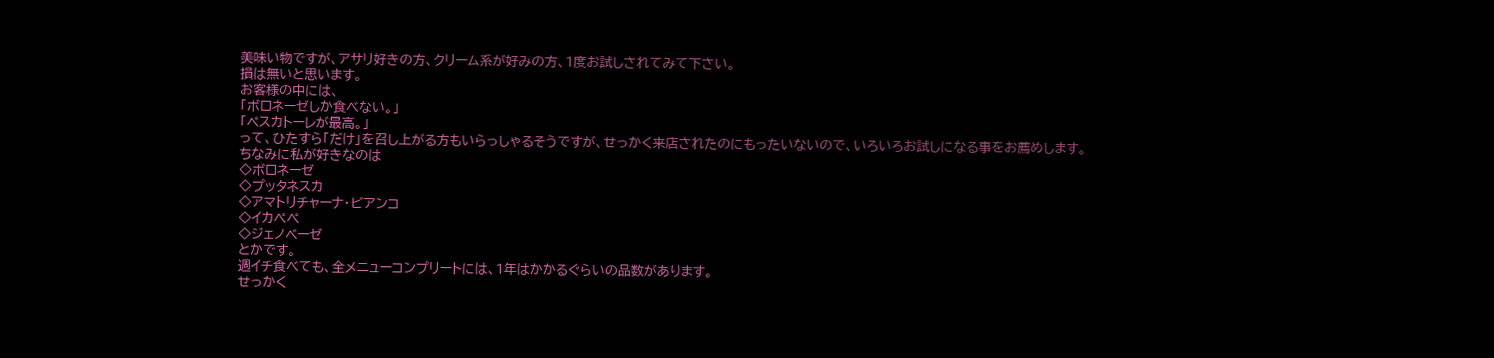美味い物ですが、アサリ好きの方、クリーム系が好みの方、1度お試しされてみて下さい。
損は無いと思います。
お客様の中には、
「ボロネーゼしか食べない。」
「ペスカトーレが最高。」
って、ひたすら「だけ」を召し上がる方もいらっしゃるそうですが、せっかく来店されたのにもったいないので、いろいろお試しになる事をお薦めします。
ちなみに私が好きなのは
◇ボロネーゼ
◇プッタネスカ
◇アマトリチャーナ・ビアンコ
◇イカぺぺ
◇ジェノベーゼ
とかです。
週イチ食べても、全メニューコンプリートには、1年はかかるぐらいの品数があります。
せっかく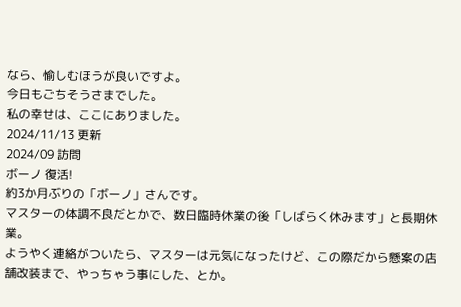なら、愉しむほうが良いですよ。
今日もごちそうさまでした。
私の幸せは、ここにありました。
2024/11/13 更新
2024/09 訪問
ボーノ 復活!
約3か月ぶりの「ボーノ」さんです。
マスターの体調不良だとかで、数日臨時休業の後「しばらく休みます」と長期休業。
ようやく連絡がついたら、マスターは元気になったけど、この際だから懸案の店舗改装まで、やっちゃう事にした、とか。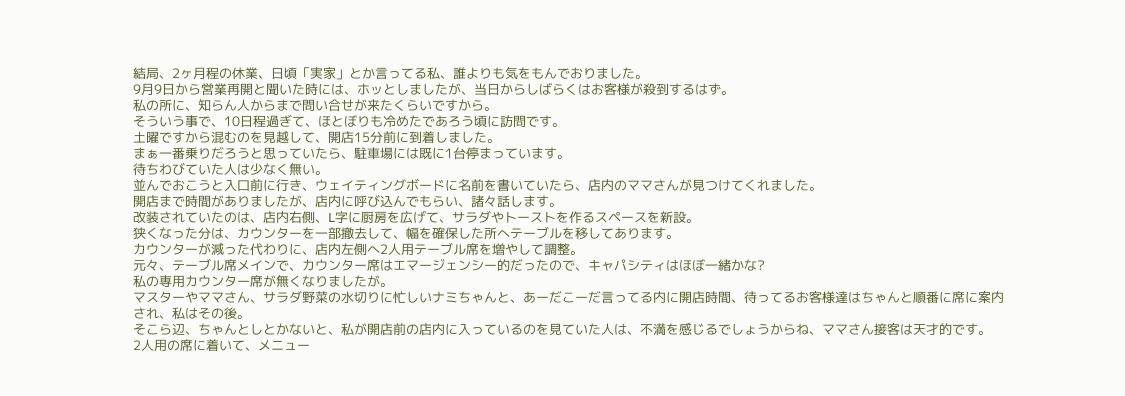結局、2ヶ月程の休業、日頃「実家」とか言ってる私、誰よりも気をもんでおりました。
9月9日から営業再開と聞いた時には、ホッとしましたが、当日からしばらくはお客様が殺到するはず。
私の所に、知らん人からまで問い合せが来たくらいですから。
そういう事で、10日程過ぎて、ほとぼりも冷めたであろう頃に訪問です。
土曜ですから混むのを見越して、開店15分前に到着しました。
まぁ一番乗りだろうと思っていたら、駐車場には既に1台停まっています。
待ちわびていた人は少なく無い。
並んでおこうと入口前に行き、ウェイティングボードに名前を書いていたら、店内のママさんが見つけてくれました。
開店まで時間がありましたが、店内に呼び込んでもらい、諸々話します。
改装されていたのは、店内右側、L字に厨房を広げて、サラダやトーストを作るスペースを新設。
狭くなった分は、カウンターを一部撤去して、幅を確保した所へテーブルを移してあります。
カウンターが減った代わりに、店内左側へ2人用テーブル席を増やして調整。
元々、テーブル席メインで、カウンター席はエマージェンシー的だったので、キャパシティはほぼ一緒かな?
私の専用カウンター席が無くなりましたが。
マスターやママさん、サラダ野菜の水切りに忙しいナミちゃんと、あーだこーだ言ってる内に開店時間、待ってるお客様達はちゃんと順番に席に案内され、私はその後。
そこら辺、ちゃんとしとかないと、私が開店前の店内に入っているのを見ていた人は、不満を感じるでしょうからね、ママさん接客は天才的です。
2人用の席に着いて、メニュー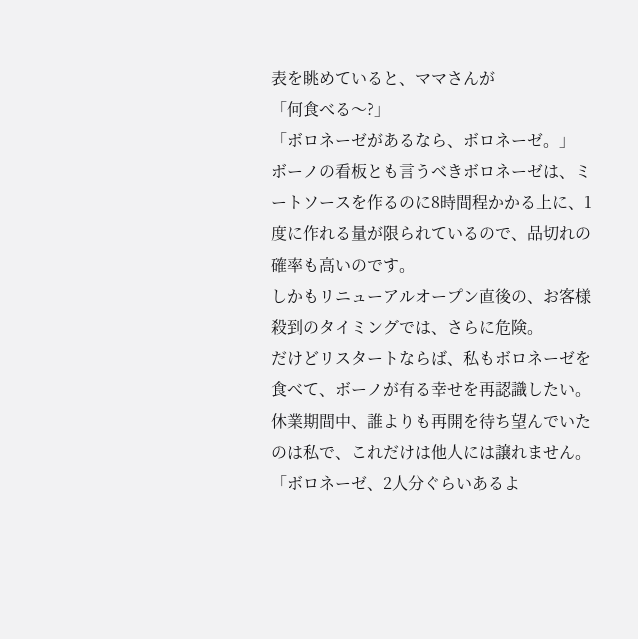表を眺めていると、ママさんが
「何食べる〜?」
「ボロネーゼがあるなら、ボロネーゼ。」
ボーノの看板とも言うべきボロネーゼは、ミートソースを作るのに8時間程かかる上に、1度に作れる量が限られているので、品切れの確率も高いのです。
しかもリニューアルオープン直後の、お客様殺到のタイミングでは、さらに危険。
だけどリスタートならば、私もボロネーゼを食べて、ボーノが有る幸せを再認識したい。
休業期間中、誰よりも再開を待ち望んでいたのは私で、これだけは他人には譲れません。
「ボロネーゼ、2人分ぐらいあるよ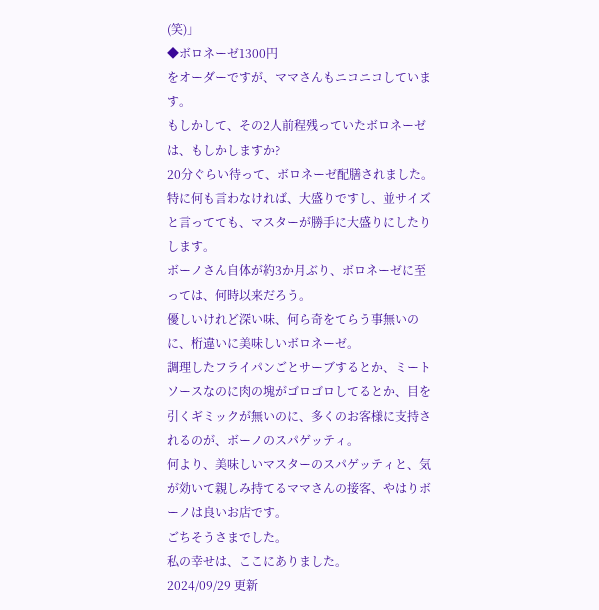(笑)」
◆ボロネーゼ1300円
をオーダーですが、ママさんもニコニコしています。
もしかして、その2人前程残っていたボロネーゼは、もしかしますか?
20分ぐらい待って、ボロネーゼ配膳されました。
特に何も言わなければ、大盛りですし、並サイズと言ってても、マスターが勝手に大盛りにしたりします。
ボーノさん自体が約3か月ぶり、ボロネーゼに至っては、何時以来だろう。
優しいけれど深い味、何ら奇をてらう事無いのに、桁違いに美味しいボロネーゼ。
調理したフライパンごとサーブするとか、ミートソースなのに肉の塊がゴロゴロしてるとか、目を引くギミックが無いのに、多くのお客様に支持されるのが、ボーノのスパゲッティ。
何より、美味しいマスターのスパゲッティと、気が効いて親しみ持てるママさんの接客、やはりボーノは良いお店です。
ごちそうさまでした。
私の幸せは、ここにありました。
2024/09/29 更新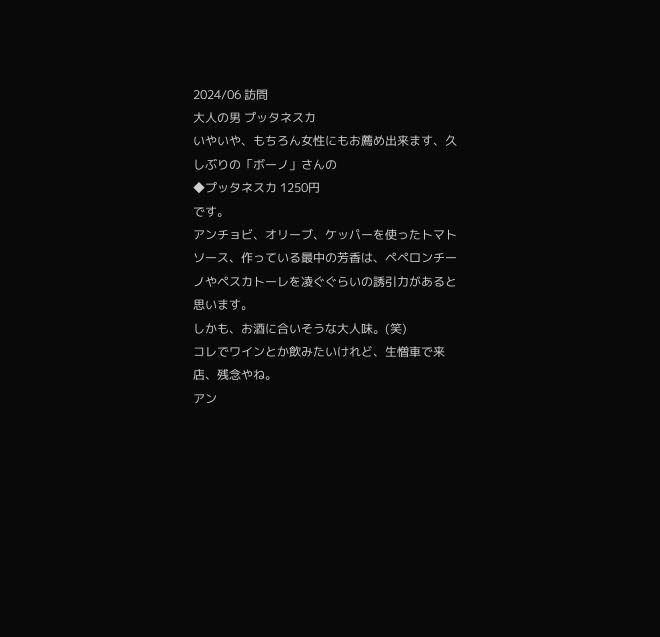2024/06 訪問
大人の男 プッタネスカ
いやいや、もちろん女性にもお薦め出来ます、久しぶりの「ボーノ」さんの
◆プッタネスカ 1250円
です。
アンチョビ、オリーブ、ケッパーを使ったトマトソース、作っている最中の芳香は、ペペロンチーノやペスカトーレを凌ぐぐらいの誘引力があると思います。
しかも、お酒に合いそうな大人味。(笑)
コレでワインとか飲みたいけれど、生憎車で来店、残念やね。
アン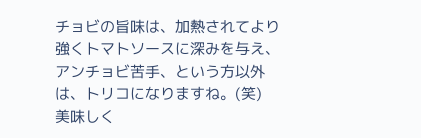チョビの旨味は、加熱されてより強くトマトソースに深みを与え、アンチョビ苦手、という方以外は、トリコになりますね。(笑)
美味しく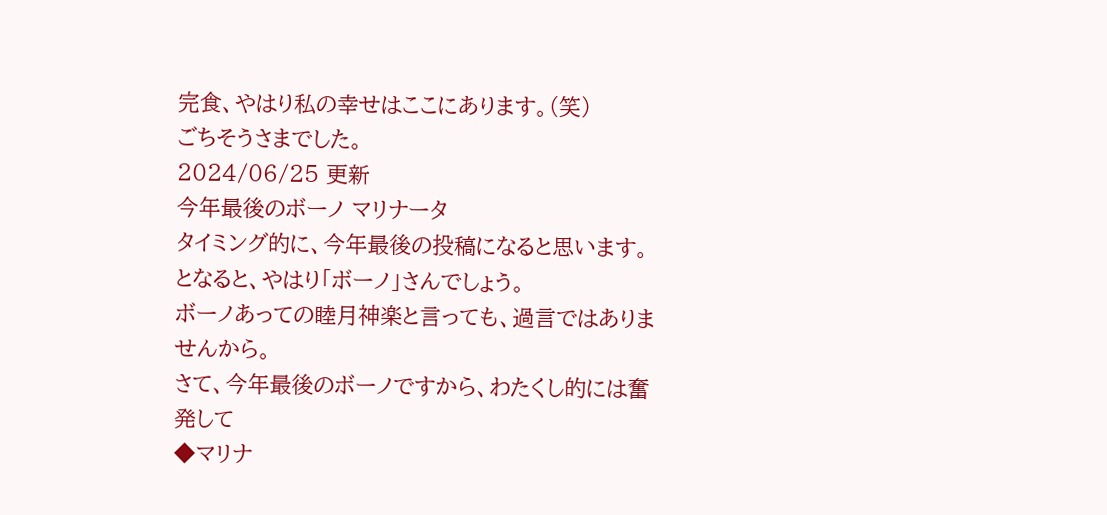完食、やはり私の幸せはここにあります。(笑)
ごちそうさまでした。
2024/06/25 更新
今年最後のボーノ マリナータ
タイミング的に、今年最後の投稿になると思います。
となると、やはり「ボーノ」さんでしょう。
ボーノあっての睦月神楽と言っても、過言ではありませんから。
さて、今年最後のボーノですから、わたくし的には奮発して
◆マリナ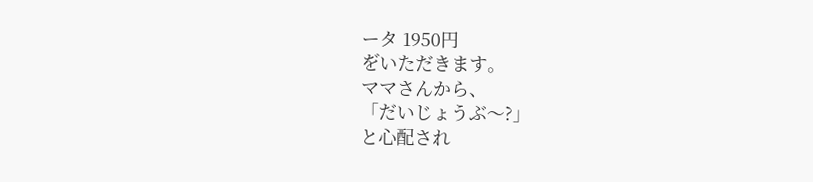ータ 1950円
を゙いただきます。
ママさんから、
「だいじょうぶ〜?」
と心配され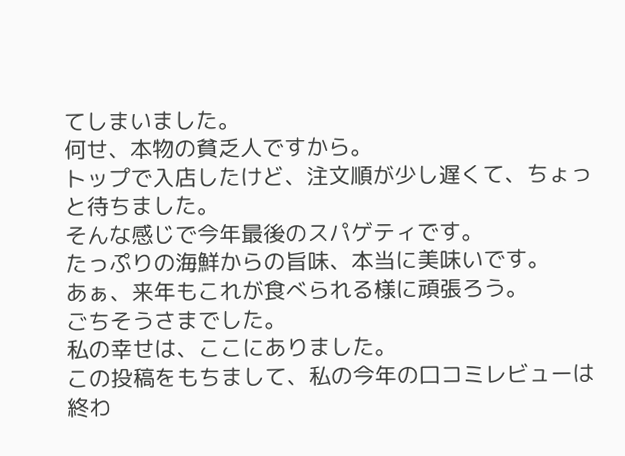てしまいました。
何せ、本物の貧乏人ですから。
トップで入店したけど、注文順が少し遅くて、ちょっと待ちました。
そんな感じで今年最後のスパゲティです。
たっぷりの海鮮からの旨味、本当に美味いです。
あぁ、来年もこれが食べられる様に頑張ろう。
ごちそうさまでした。
私の幸せは、ここにありました。
この投稿をもちまして、私の今年の口コミレビューは終わ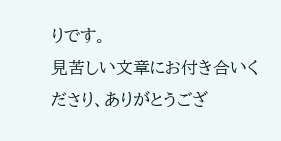りです。
見苦しい文章にお付き合いくださり、ありがとうござ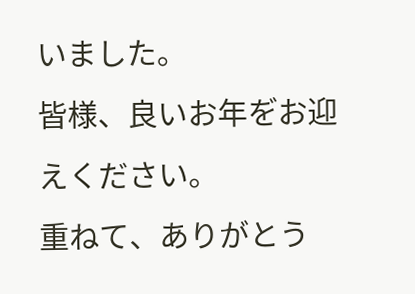いました。
皆様、良いお年を゙お迎えください。
重ねて、ありがとう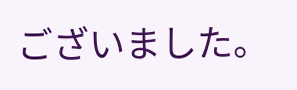ございました。